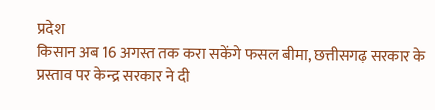प्रदेश
किसान अब 16 अगस्त तक करा सकेंगे फसल बीमा, छत्तीसगढ़ सरकार के प्रस्ताव पर केन्द्र सरकार ने दी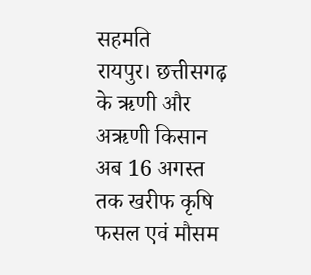सहमति
रायपुर। छत्तीसगढ़ के ऋणी और अऋणी किसान अब 16 अगस्त तक खरीफ कृषि फसल एवं मौसम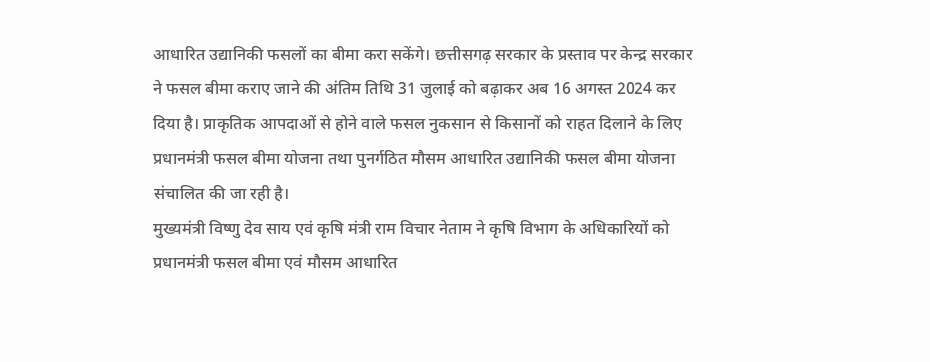आधारित उद्यानिकी फसलों का बीमा करा सकेंगे। छत्तीसगढ़ सरकार के प्रस्ताव पर केन्द्र सरकार ने फसल बीमा कराए जाने की अंतिम तिथि 31 जुलाई को बढ़ाकर अब 16 अगस्त 2024 कर दिया है। प्राकृतिक आपदाओं से होने वाले फसल नुकसान से किसानों को राहत दिलाने के लिए प्रधानमंत्री फसल बीमा योजना तथा पुनर्गठित मौसम आधारित उद्यानिकी फसल बीमा योजना संचालित की जा रही है।
मुख्यमंत्री विष्णु देव साय एवं कृषि मंत्री राम विचार नेताम ने कृषि विभाग के अधिकारियों को प्रधानमंत्री फसल बीमा एवं मौसम आधारित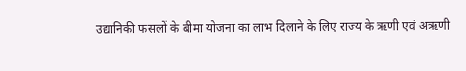उद्यानिकी फसलों के बीमा योजना का लाभ दिलाने के लिए राज्य के ऋणी एवं अऋणी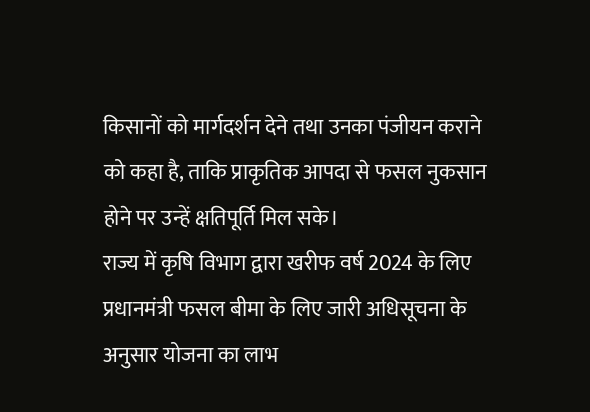किसानों को मार्गदर्शन देने तथा उनका पंजीयन कराने को कहा है, ताकि प्राकृतिक आपदा से फसल नुकसान होने पर उन्हें क्षतिपूर्ति मिल सके।
राज्य में कृषि विभाग द्वारा खरीफ वर्ष 2024 के लिए प्रधानमंत्री फसल बीमा के लिए जारी अधिसूचना के अनुसार योजना का लाभ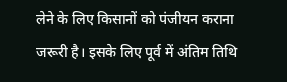लेने के लिए किसानों को पंजीयन कराना जरूरी है। इसके लिए पूर्व में अंतिम तिथि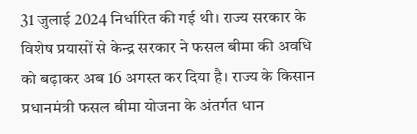31 जुलाई 2024 निर्धारित की गई थी। राज्य सरकार के विशेष प्रयासों से केन्द्र सरकार ने फसल बीमा की अवधि को बढ़ाकर अब 16 अगस्त कर दिया है। राज्य के किसान प्रधानमंत्री फसल बीमा योजना के अंतर्गत धान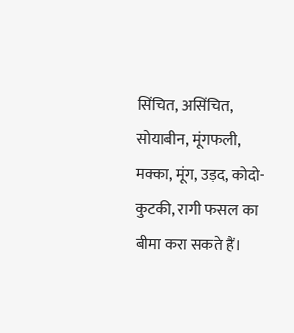सिंचित, असिंचित, सोयाबीन, मूंगफली, मक्का, मूंग, उड़द, कोदो-कुटकी, रागी फसल का बीमा करा सकते हैं।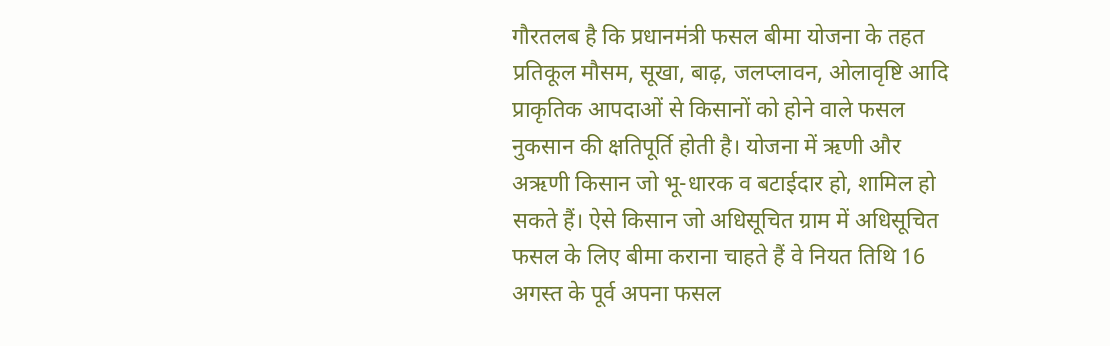गौरतलब है कि प्रधानमंत्री फसल बीमा योजना के तहत प्रतिकूल मौसम, सूखा, बाढ़, जलप्लावन, ओलावृष्टि आदि प्राकृतिक आपदाओं से किसानों को होने वाले फसल नुकसान की क्षतिपूर्ति होती है। योजना में ऋणी और अऋणी किसान जो भू-धारक व बटाईदार हो, शामिल हो सकते हैं। ऐसे किसान जो अधिसूचित ग्राम में अधिसूचित फसल के लिए बीमा कराना चाहते हैं वे नियत तिथि 16 अगस्त के पूर्व अपना फसल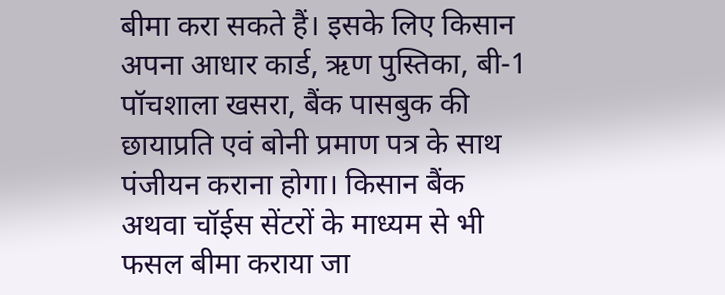बीमा करा सकते हैं। इसके लिए किसान अपना आधार कार्ड, ऋण पुस्तिका, बी-1 पॉचशाला खसरा, बैंक पासबुक की छायाप्रति एवं बोनी प्रमाण पत्र के साथ पंजीयन कराना होगा। किसान बैंक अथवा चॉईस सेंटरों के माध्यम से भी फसल बीमा कराया जा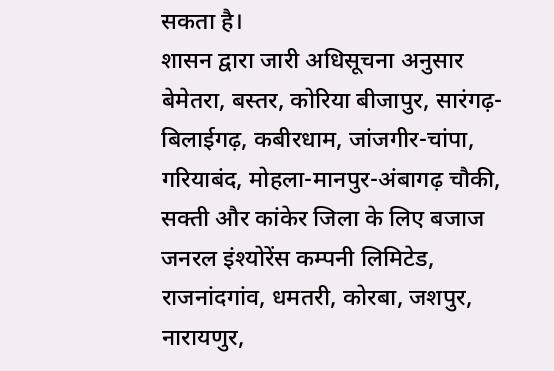सकता है।
शासन द्वारा जारी अधिसूचना अनुसार बेमेतरा, बस्तर, कोरिया बीजापुर, सारंगढ़-बिलाईगढ़, कबीरधाम, जांजगीर-चांपा, गरियाबंद, मोहला-मानपुर-अंबागढ़ चौकी, सक्ती और कांकेर जिला के लिए बजाज जनरल इंश्योरेंस कम्पनी लिमिटेड, राजनांदगांव, धमतरी, कोरबा, जशपुर, नारायणुर,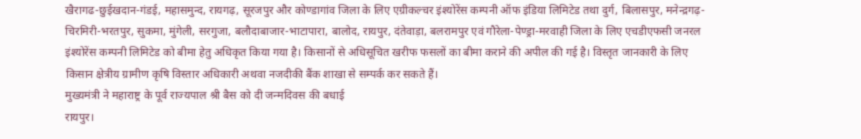खैरागढ-छुईखदान-गंडई, महासमुन्द, रायगढ़, सूरजपुर और कोण्डागांव जिला के लिए एग्रीकल्चर इंश्योरेंस कम्पनी ऑफ इंडिया लिमिटेड तथा दुर्ग, बिलासपुर, मनेन्द्रगढ़-चिरमिरी-भरतपुर, सुकमा, मुंगेली, सरगुजा, बलौदाबाजार-भाटापारा, बालोद, रायपुर, दंतेवाड़ा, बलरामपुर एवं गौरेला-पेण्ड्रा-मरवाही जिला के लिए एचडीएफसी जनरल इंश्योरेंस कम्पनी लिमिटेड को बीमा हेतु अधिकृत किया गया है। किसानों से अधिसूचित खरीफ फसलों का बीमा कराने की अपील की गई है। विस्तृत जानकारी के लिए किसान क्षेत्रीय ग्रामीण कृषि विस्तार अधिकारी अथवा नजदीकी बैंक शाखा से सम्पर्क कर सकते हैं।
मुख्यमंत्री ने महाराष्ट्र के पूर्व राज्यपाल श्री बैस को दी जन्मदिवस की बधाई
रायपुर।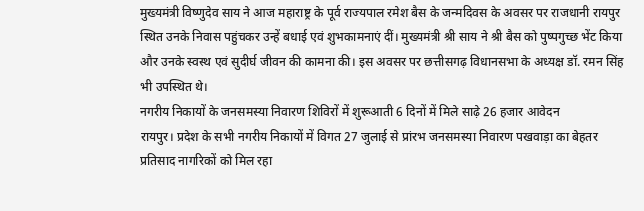मुख्यमंत्री विष्णुदेव साय ने आज महाराष्ट्र के पूर्व राज्यपाल रमेश बैस के जन्मदिवस के अवसर पर राजधानी रायपुर स्थित उनके निवास पहुंचकर उन्हें बधाई एवं शुभकामनाएं दीं। मुख्यमंत्री श्री साय ने श्री बैस को पुष्पगुच्छ भेंट किया और उनके स्वस्थ एवं सुदीर्घ जीवन की कामना की। इस अवसर पर छत्तीसगढ़ विधानसभा के अध्यक्ष डॉ. रमन सिंह भी उपस्थित थे।
नगरीय निकायों के जनसमस्या निवारण शिविरों में शुरूआती 6 दिनों में मिले साढ़े 26 हजार आवेदन
रायपुर। प्रदेश के सभी नगरीय निकायों में विगत 27 जुलाई से प्रांरभ जनसमस्या निवारण पखवाड़ा का बेहतर प्रतिसाद नागरिकों को मिल रहा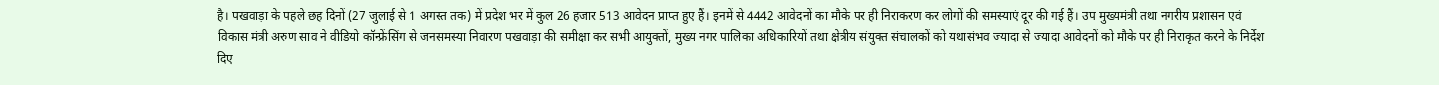है। पखवाड़ा के पहले छह दिनों (27 जुलाई से 1 अगस्त तक) में प्रदेश भर में कुल 26 हजार 513 आवेदन प्राप्त हुए हैं। इनमें से 4442 आवेदनों का मौके पर ही निराकरण कर लोगों की समस्याएं दूर की गई हैं। उप मुख्यमंत्री तथा नगरीय प्रशासन एवं विकास मंत्री अरुण साव ने वीडियो कॉन्फ्रेंसिंग से जनसमस्या निवारण पखवाड़ा की समीक्षा कर सभी आयुक्तों, मुख्य नगर पालिका अधिकारियों तथा क्षेत्रीय संयुक्त संचालकों को यथासंभव ज्यादा से ज्यादा आवेदनों को मौके पर ही निराकृत करने के निर्देश दिए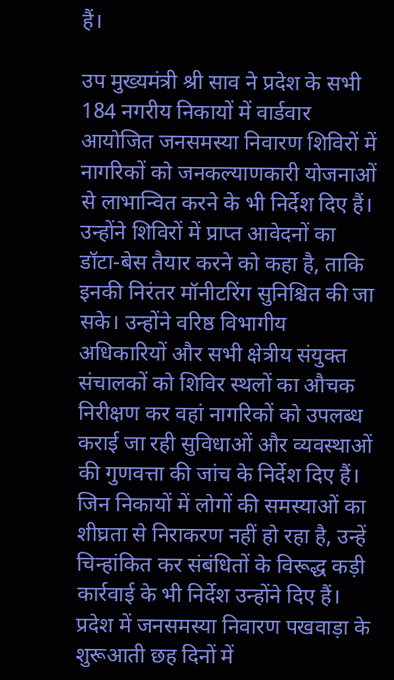हैं।

उप मुख्यमंत्री श्री साव ने प्रदेश के सभी 184 नगरीय निकायों में वार्डवार आयोजित जनसमस्या निवारण शिविरों में नागरिकों को जनकल्याणकारी योजनाओं से लाभान्वित करने के भी निर्देश दिए हैं। उन्होंने शिविरों में प्राप्त आवेदनों का डॉटा-बेस तैयार करने को कहा है, ताकि इनकी निरंतर मॉनीटरिंग सुनिश्चित की जा सके। उन्होंने वरिष्ठ विभागीय अधिकारियों और सभी क्षेत्रीय संयुक्त संचालकों को शिविर स्थलों का औचक निरीक्षण कर वहां नागरिकों को उपलब्ध कराई जा रही सुविधाओं और व्यवस्थाओं की गुणवत्ता की जांच के निर्देश दिए हैं। जिन निकायों में लोगों की समस्याओं का शीघ्रता से निराकरण नहीं हो रहा है, उन्हें चिन्हांकित कर संबंधितों के विरूद्ध कड़ी कार्रवाई के भी निर्देश उन्होंने दिए हैं।
प्रदेश में जनसमस्या निवारण पखवाड़ा के शुरूआती छह दिनों में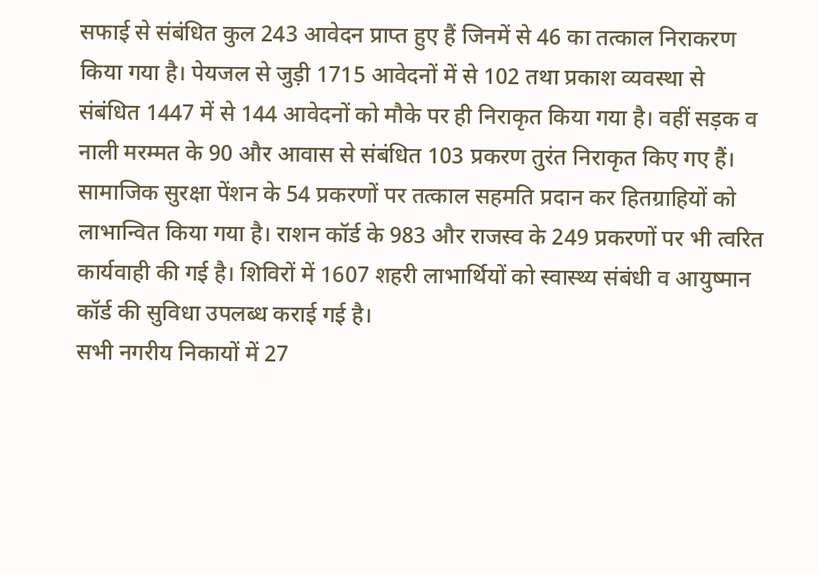सफाई से संबंधित कुल 243 आवेदन प्राप्त हुए हैं जिनमें से 46 का तत्काल निराकरण किया गया है। पेयजल से जुड़ी 1715 आवेदनों में से 102 तथा प्रकाश व्यवस्था से संबंधित 1447 में से 144 आवेदनों को मौके पर ही निराकृत किया गया है। वहीं सड़क व नाली मरम्मत के 90 और आवास से संबंधित 103 प्रकरण तुरंत निराकृत किए गए हैं। सामाजिक सुरक्षा पेंशन के 54 प्रकरणों पर तत्काल सहमति प्रदान कर हितग्राहियों को लाभान्वित किया गया है। राशन कॉर्ड के 983 और राजस्व के 249 प्रकरणों पर भी त्वरित कार्यवाही की गई है। शिविरों में 1607 शहरी लाभार्थियों को स्वास्थ्य संबंधी व आयुष्मान कॉर्ड की सुविधा उपलब्ध कराई गई है।
सभी नगरीय निकायों में 27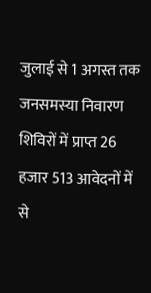जुलाई से 1 अगस्त तक जनसमस्या निवारण शिविरों में प्राप्त 26 हजार 513 आवेदनों में से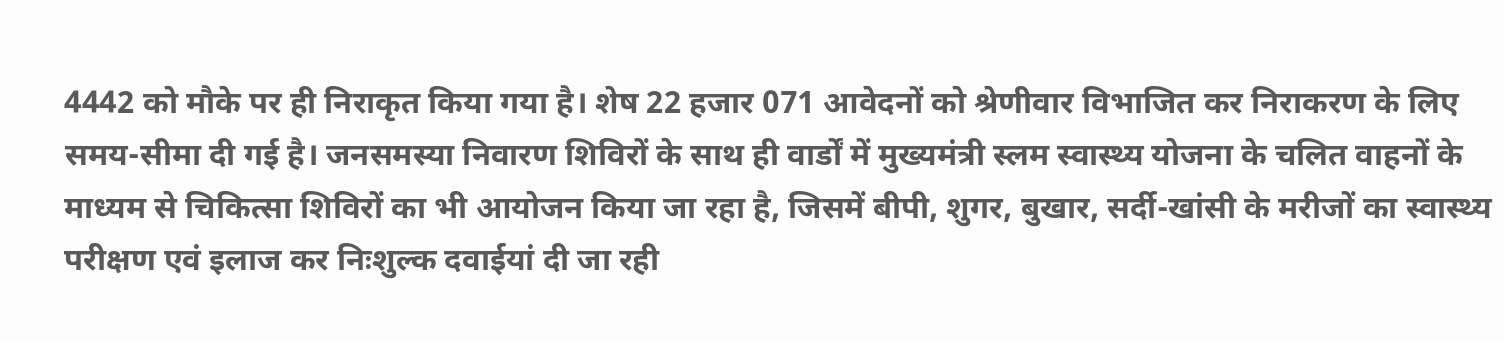4442 को मौके पर ही निराकृत किया गया है। शेष 22 हजार 071 आवेदनों को श्रेणीवार विभाजित कर निराकरण के लिए समय-सीमा दी गई है। जनसमस्या निवारण शिविरों के साथ ही वार्डों में मुख्यमंत्री स्लम स्वास्थ्य योजना के चलित वाहनों के माध्यम से चिकित्सा शिविरों का भी आयोजन किया जा रहा है, जिसमें बीपी, शुगर, बुखार, सर्दी-खांसी के मरीजों का स्वास्थ्य परीक्षण एवं इलाज कर निःशुल्क दवाईयां दी जा रही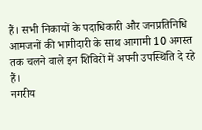हैं। सभी निकायों के पदाधिकारी और जनप्रतिनिधि आमजनों की भागीदारी के साथ आगामी 10 अगस्त तक चलने वाले इन शिविरों में अपनी उपस्थिति दे रहे हैं।
नगरीय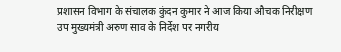प्रशासन विभाग के संचालक कुंदन कुमार ने आज किया औचक निरीक्षण
उप मुख्यमंत्री अरुण साव के निर्देश पर नगरीय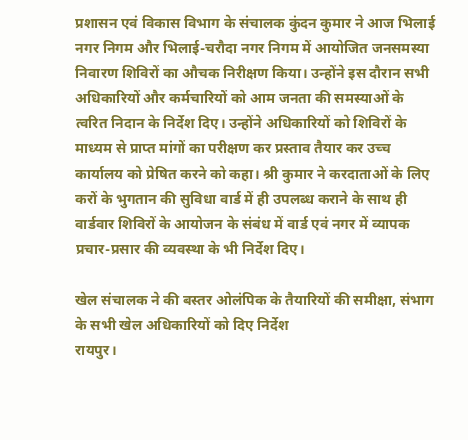प्रशासन एवं विकास विभाग के संचालक कुंदन कुमार ने आज भिलाई नगर निगम और भिलाई-चरौदा नगर निगम में आयोजित जनसमस्या निवारण शिविरों का औचक निरीक्षण किया। उन्होंने इस दौरान सभी अधिकारियों और कर्मचारियों को आम जनता की समस्याओं के त्वरित निदान के निर्देश दिए। उन्होंने अधिकारियों को शिविरों के माध्यम से प्राप्त मांगों का परीक्षण कर प्रस्ताव तैयार कर उच्च कार्यालय को प्रेषित करने को कहा। श्री कुमार ने करदाताओं के लिए करों के भुगतान की सुविधा वार्ड में ही उपलब्ध कराने के साथ ही वार्डवार शिविरों के आयोजन के संबंध में वार्ड एवं नगर में व्यापक प्रचार-प्रसार की व्यवस्था के भी निर्देश दिए।

खेल संचालक ने की बस्तर ओलंपिक के तैयारियों की समीक्षा, संभाग के सभी खेल अधिकारियों को दिए निर्देश
रायपुर।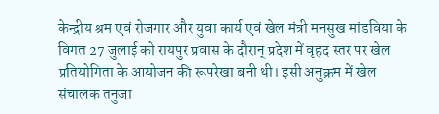केन्द्रीय श्रम एवं रोजगार और युवा कार्य एवं खेल मंत्री मनसुख मांडविया के विगत 27 जुलाई को रायपुर प्रवास के दौरान् प्रदेश में वृहद स्तर पर खेल प्रतियोगिता के आयोजन की रूपरेखा बनी थी। इसी अनुक्रम में खेल संचालक तनुजा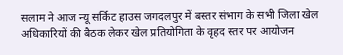सलाम ने आज न्यू सर्किट हाउस जगदलपुर में बस्तर संभाग के सभी जिला खेल अधिकारियों की बैठक लेकर खेल प्रतियोगिता के वृहद स्तर पर आयोजन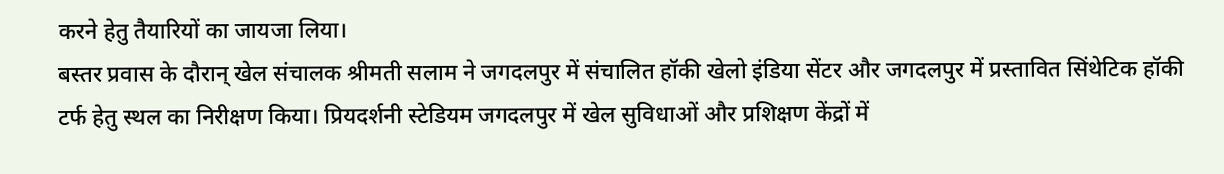करने हेतु तैयारियों का जायजा लिया।
बस्तर प्रवास के दौरान् खेल संचालक श्रीमती सलाम ने जगदलपुर में संचालित हॉकी खेलो इंडिया सेंटर और जगदलपुर में प्रस्तावित सिंथेटिक हॉकी टर्फ हेतु स्थल का निरीक्षण किया। प्रियदर्शनी स्टेडियम जगदलपुर में खेल सुविधाओं और प्रशिक्षण केंद्रों में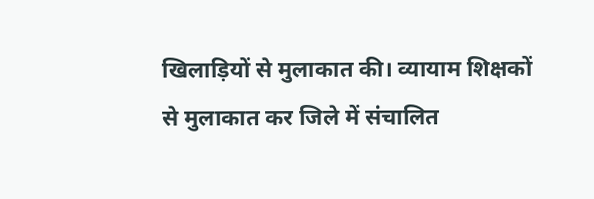खिलाड़ियों से मुलाकात की। व्यायाम शिक्षकों से मुलाकात कर जिले में संचालित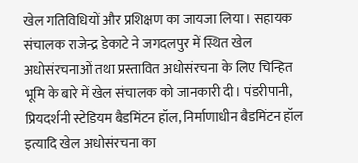खेल गतिविधियों और प्रशिक्षण का जायजा लिया। सहायक संचालक राजेन्द्र डेकाटे ने जगदलपुर में स्थित खेल अधोसंरचनाओं तथा प्रस्तावित अधोसंरचना के लिए चिन्हित भूमि के बारे में खेल संचालक को जानकारी दी। पंडरीपानी, प्रियदर्शनी स्टेडियम बैडमिंटन हॉल, निर्माणाधीन बैडमिंटन हॉल इत्यादि खेल अधोसंरचना का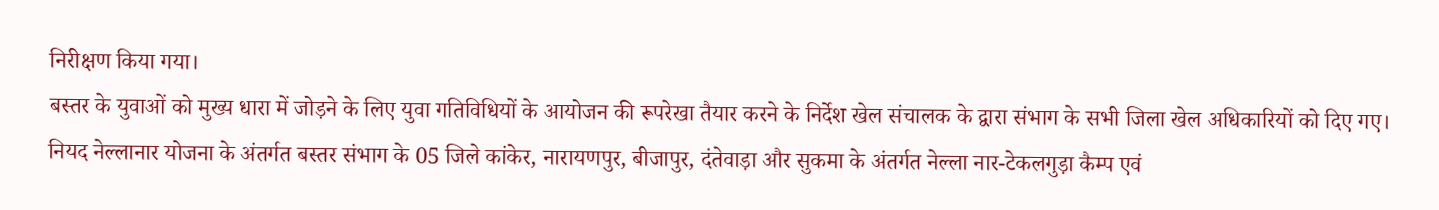निरीक्षण किया गया।
बस्तर के युवाओं को मुख्य धारा में जोड़ने के लिए युवा गतिविधियों के आयोजन की रूपरेखा तैयार करने के निर्देश खेल संचालक के द्वारा संभाग के सभी जिला खेल अधिकारियों को दिए गए।
नियद नेल्लानार योजना के अंतर्गत बस्तर संभाग के 05 जिले कांकेर, नारायणपुर, बीजापुर, दंतेवाड़ा और सुकमा के अंतर्गत नेल्ला नार-टेकलगुड़ा कैम्प एवं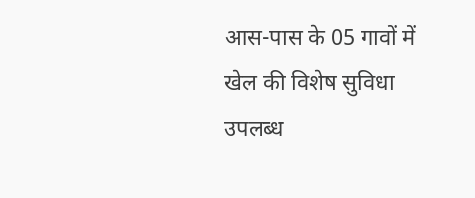आस-पास के 05 गावों में खेल की विशेष सुविधा उपलब्ध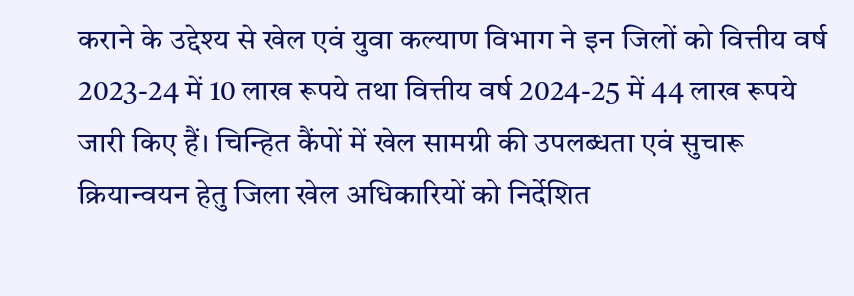कराने के उद्देश्य से खेल एवं युवा कल्याण विभाग ने इन जिलों को वित्तीय वर्ष 2023-24 में 10 लाख रूपये तथा वित्तीय वर्ष 2024-25 में 44 लाख रूपये जारी किए हैं। चिन्हित कैंपों में खेल सामग्री की उपलब्धता एवं सुचारू क्रियान्वयन हेतु जिला खेल अधिकारियों को निर्देशित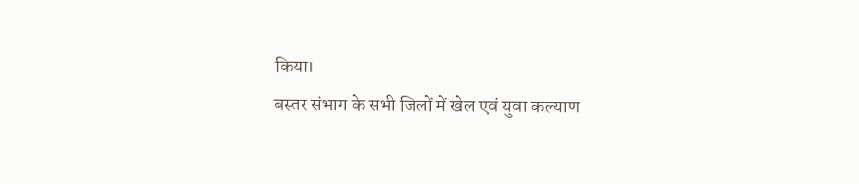किया।
बस्तर संभाग के सभी जिलों में खेल एवं युवा कल्याण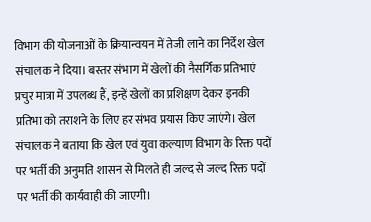विभाग की योजनाओं के क्रियान्वयन में तेजी लाने का निर्देश खेल संचालक ने दिया। बस्तर संभाग में खेलों की नैसर्गिक प्रतिभाएं प्रचुर मात्रा में उपलब्ध हैं, इन्हें खेलों का प्रशिक्षण देकर इनकी प्रतिभा को तराशने के लिए हर संभव प्रयास किए जाएंगे। खेल संचालक ने बताया कि खेल एवं युवा कल्याण विभाग के रिक्त पदों पर भर्ती की अनुमति शासन से मिलते ही जल्द से जल्द रिक्त पदों पर भर्ती की कार्यवाही की जाएगी।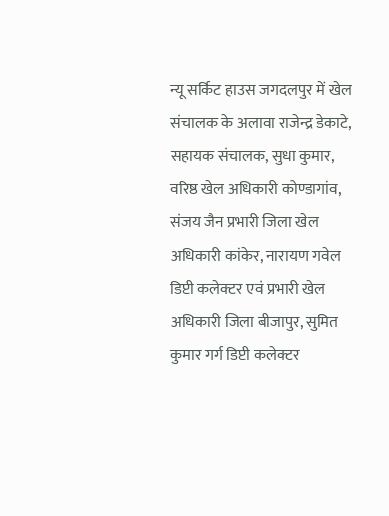न्यू सर्किट हाउस जगदलपुर में खेल संचालक के अलावा राजेन्द्र डेकाटे, सहायक संचालक, सुधा कुमार, वरिष्ठ खेल अधिकारी कोण्डागांव, संजय जैन प्रभारी जिला खेल अधिकारी कांकेर, नारायण गवेल डिप्टी कलेक्टर एवं प्रभारी खेल अधिकारी जिला बीजापुर, सुमित कुमार गर्ग डिप्टी कलेक्टर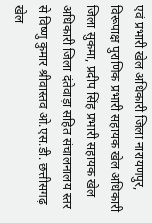एवं प्रभारी खेल अधिकारी जिला नारायणपुर, विरूपाक्ष पुराणिक प्रभारी सहायक खेल अधिकारी जिला सुकमा, प्रदीप सिंह प्रभारी सहायक खेल अधिकारी जिला दंतेवाड़ा सहित संचालनालय स्तर से विष्णु कुमार श्रीवास्तव ओ.एस.डी. छत्तीसगढ़ खेल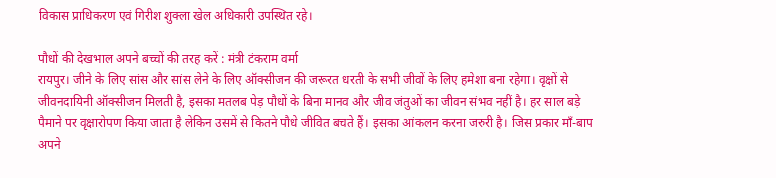विकास प्राधिकरण एवं गिरीश शुक्ला खेल अधिकारी उपस्थित रहे।

पौधों की देखभाल अपने बच्चों की तरह करें : मंत्री टंकराम वर्मा
रायपुर। जीने के लिए सांस और सांस लेने के लिए ऑक्सीजन की जरूरत धरती के सभी जीवों के लिए हमेशा बना रहेगा। वृक्षों से जीवनदायिनी ऑक्सीजन मिलती है, इसका मतलब पेड़ पौधों के बिना मानव और जीव जंतुओं का जीवन संभव नहीं है। हर साल बड़े पैमाने पर वृक्षारोपण किया जाता है लेकिन उसमें से कितने पौधे जीवित बचते हैं। इसका आंकलन करना जरुरी है। जिस प्रकार माँ-बाप अपने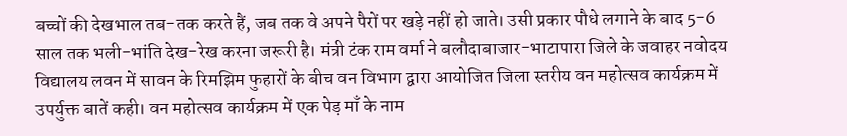बच्चों की देखभाल तब-तक करते हैं, जब तक वे अपने पैरों पर खड़े नहीं हो जाते। उसी प्रकार पौधे लगाने के बाद 5-6 साल तक भली-भांति देख-रेख करना जरूरी है। मंत्री टंक राम वर्मा ने बलौदाबाजार-भाटापारा जिले के जवाहर नवोदय विद्यालय लवन में सावन के रिमझिम फुहारों के बीच वन विभाग द्वारा आयोजित जिला स्तरीय वन महोत्सव कार्यक्रम में उपर्युक्त बातें कही। वन महोत्सव कार्यक्रम में एक पेड़ माँ के नाम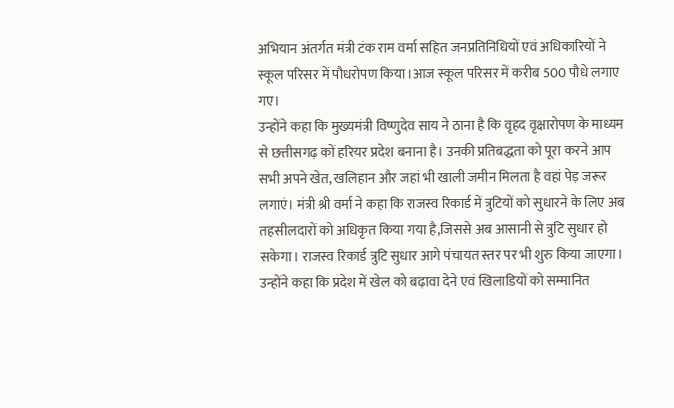अभियान अंतर्गत मंत्री टंक राम वर्मा सहित जनप्रतिनिधियों एवं अधिकारियों ने स्कूल परिसर में पौधरोपण किया।आज स्कूल परिसर में करीब 500 पौधे लगाए गए।
उन्होंने कहा कि मुख्यमंत्री विष्णुदेव साय ने ठाना है कि वृहद वृक्षारोपण के माध्यम से छत्तीसगढ़ कों हरियर प्रदेश बनाना है। उनकी प्रतिबद्धता को पूरा करने आप सभी अपने खेत, खलिहान और जहां भी खाली जमीन मिलता है वहां पेड़ जरूर लगाएं। मंत्री श्री वर्मा ने कहा कि राजस्व रिकार्ड में त्रुटियों को सुधारने के लिए अब तहसीलदारों को अधिकृत किया गया है,जिससे अब आसानी से त्रुटि सुधार हो सकेगा। राजस्व रिकार्ड त्रुटि सुधार आगे पंचायत स्तर पर भी शुरु किया जाएगा। उन्होंने कहा कि प्रदेश में खेल को बढ़ावा देने एवं खिलाडियों को सम्मानित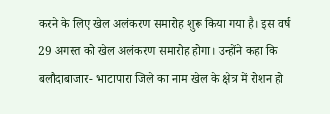करने के लिए खेल अलंकरण समारोह शुरू किया गया है। इस वर्ष 29 अगस्त को खेल अलंकरण समारोह होगा। उन्होंने कहा कि बलौदाबाजार- भाटापारा जिले का नाम खेल के क्षेत्र में रोशन हो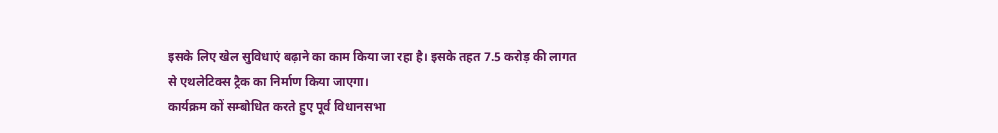इसके लिए खेल सुविधाएं बढ़ाने का काम किया जा रहा है। इसके तहत 7.5 करोड़ की लागत से एथलेटिक्स ट्रैक का निर्माण किया जाएगा।
कार्यक्रम कों सम्बोधित करते हुए पूर्व विधानसभा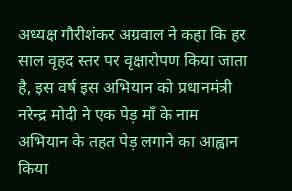अध्यक्ष गौरीशंकर अग्रवाल ने कहा कि हर साल वृहद स्तर पर वृक्षारोपण किया जाता है, इस वर्ष इस अभियान को प्रधानमंत्री नरेन्द्र मोदी ने एक पेड़ माँ के नाम अभियान के तहत पेड़ लगाने का आह्वान किया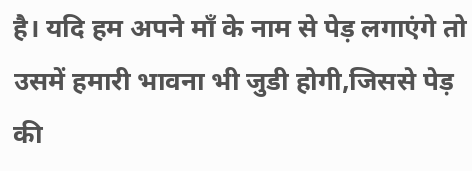है। यदि हम अपने माँ के नाम से पेड़ लगाएंगे तो उसमें हमारी भावना भी जुडी होगी,जिससे पेड़ की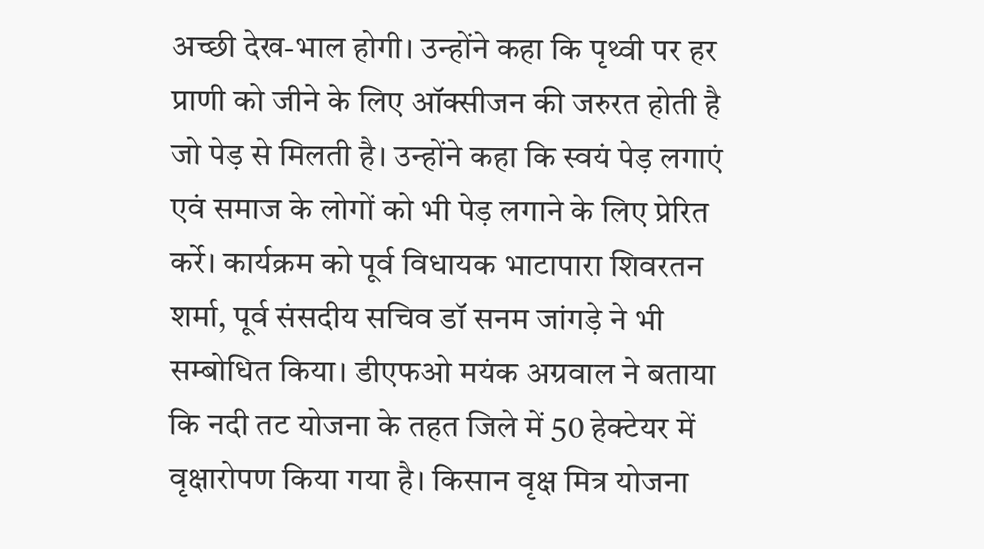अच्छी देख-भाल होगी। उन्होंने कहा कि पृथ्वी पर हर प्राणी को जीने के लिए ऑक्सीजन की जरुरत होती है जो पेड़ से मिलती है। उन्होंने कहा कि स्वयं पेड़ लगाएं एवं समाज के लोगों को भी पेड़ लगाने के लिए प्रेरित कर्रे। कार्यक्रम को पूर्व विधायक भाटापारा शिवरतन शर्मा, पूर्व संसदीय सचिव डॉ सनम जांगड़े ने भी सम्बोधित किया। डीएफओ मयंक अग्रवाल ने बताया कि नदी तट योजना के तहत जिले में 50 हेक्टेयर में वृक्षारोपण किया गया है। किसान वृक्ष मित्र योजना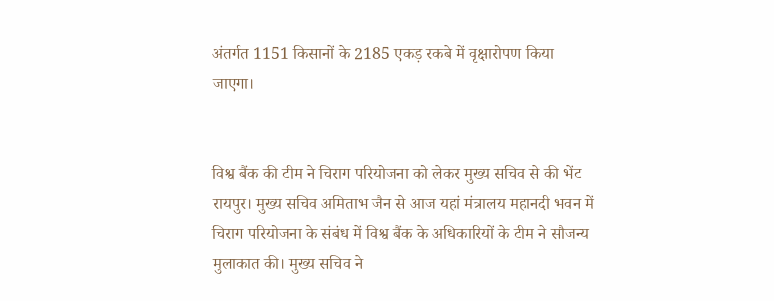अंतर्गत 1151 किसानों के 2185 एकड़ रकबे में वृक्षारोपण किया जाएगा।


विश्व बैंक की टीम ने चिराग परियोजना को लेकर मुख्य सचिव से की भेंट
रायपुर। मुख्य सचिव अमिताभ जैन से आज यहां मंत्रालय महानदी भवन में चिराग परियोजना के संबंध में विश्व बैंक के अधिकारियों के टीम ने सौजन्य मुलाकात की। मुख्य सचिव ने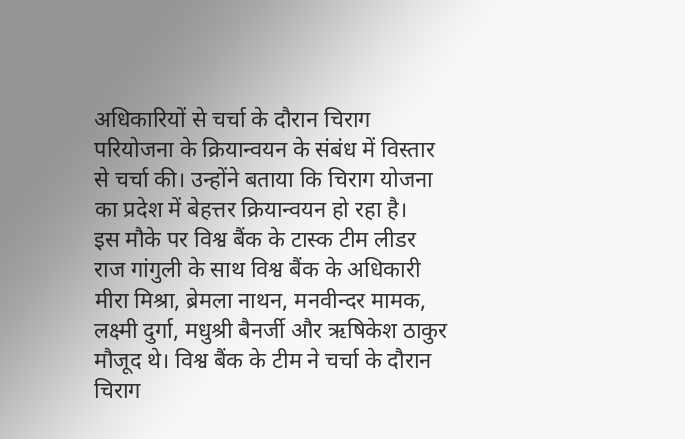अधिकारियों से चर्चा के दौरान चिराग परियोजना के क्रियान्वयन के संबंध में विस्तार से चर्चा की। उन्होंने बताया कि चिराग योजना का प्रदेश में बेहत्तर क्रियान्वयन हो रहा है।
इस मौके पर विश्व बैंक के टास्क टीम लीडर राज गांगुली के साथ विश्व बैंक के अधिकारी मीरा मिश्रा, ब्रेमला नाथन, मनवीन्दर मामक, लक्ष्मी दुर्गा, मधुश्री बैनर्जी और ऋषिकेश ठाकुर मौजूद थे। विश्व बैंक के टीम ने चर्चा के दौरान चिराग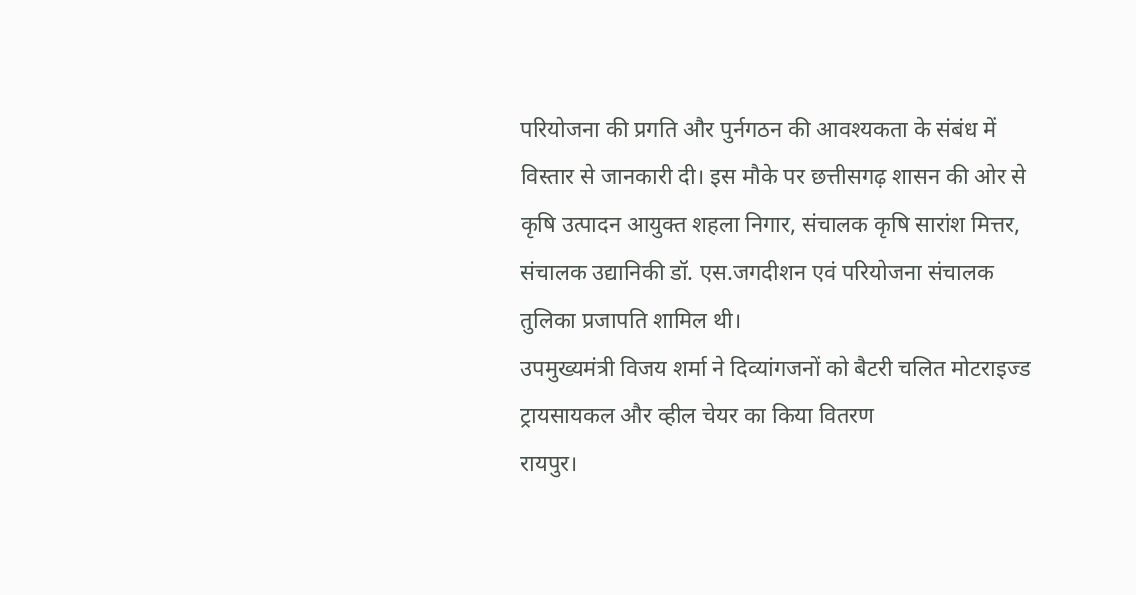परियोजना की प्रगति और पुर्नगठन की आवश्यकता के संबंध में विस्तार से जानकारी दी। इस मौके पर छत्तीसगढ़ शासन की ओर से कृषि उत्पादन आयुक्त शहला निगार, संचालक कृषि सारांश मित्तर, संचालक उद्यानिकी डॉ. एस.जगदीशन एवं परियोजना संचालक तुलिका प्रजापति शामिल थी।
उपमुख्यमंत्री विजय शर्मा ने दिव्यांगजनों को बैटरी चलित मोटराइज्ड ट्रायसायकल और व्हील चेयर का किया वितरण
रायपुर।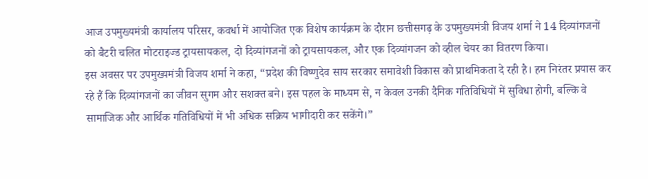आज उपमुख्यमंत्री कार्यालय परिसर, कवर्धा में आयोजित एक विशेष कार्यक्रम के दौरान छत्तीसगढ़ के उपमुख्यमंत्री विजय शर्मा ने 14 दिव्यांगजनों को बैटरी चलित मोटराइज्ड ट्रायसायकल, दो दिव्यांगजनों को ट्रायसायकल, और एक दिव्यांगजन को व्हील चेयर का वितरण किया।
इस अवसर पर उपमुख्यमंत्री विजय शर्मा ने कहा, “प्रदेश की विष्णुदेव साय सरकार समावेशी विकास को प्राथमिकता दे रही है। हम निरंतर प्रयास कर रहे हैं कि दिव्यांगजनों का जीवन सुगम और सशक्त बने। इस पहल के माध्यम से, न केवल उनकी दैनिक गतिविधियों में सुविधा होगी, बल्कि वे सामाजिक और आर्थिक गतिविधियों में भी अधिक सक्रिय भागीदारी कर सकेंगे।”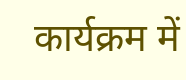कार्यक्रम में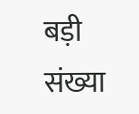बड़ी संख्या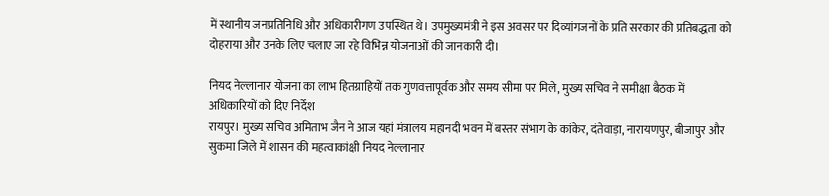में स्थानीय जनप्रतिनिधि और अधिकारीगण उपस्थित थे। उपमुख्यमंत्री ने इस अवसर पर दिव्यांगजनों के प्रति सरकार की प्रतिबद्धता को दोहराया और उनके लिए चलाए जा रहे विभिन्न योजनाओं की जानकारी दी।

नियद नेल्लानार योजना का लाभ हितग्राहियों तक गुणवत्तापूर्वक और समय सीमा पर मिले, मुख्य सचिव ने समीक्षा बैठक में अधिकारियों को दिए निर्देश
रायपुर। मुख्य सचिव अमिताभ जैन ने आज यहां मंत्रालय महानदी भवन में बस्तर संभाग के कांकेर, दंतेवाड़ा, नारायणपुर, बीजापुर और सुकमा जिले में शासन की महत्वाकांक्षी नियद नेल्लानार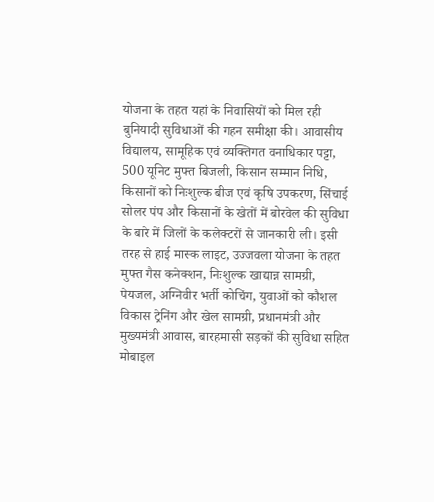योजना के तहत यहां के निवासियों को मिल रही बुनियादी सुविधाओं की गहन समीक्षा की। आवासीय विद्यालय, सामूहिक एवं व्यक्तिगत वनाधिकार पट्टा, 500 यूनिट मुफ्त बिजली, किसान सम्मान निधि, किसानों को निःशुल्क बीज एवं कृषि उपकरण, सिंचाई सोलर पंप और किसानों के खेतों में बोरवेल की सुविधा के बारे में जिलों के कलेक्टरों से जानकारी ली। इसी तरह से हाई मास्क लाइट, उज्जवला योजना के तहत मुफ्त गैस कनेक्शन, निःशुल्क खाद्यान्न सामग्री, पेयजल, अग्निवीर भर्ती कोचिंग, युवाओं को कौशल विकास ट्रेनिंग और खेल सामग्री, प्रधानमंत्री और मुख्यमंत्री आवास, बारहमासी सड़कों की सुविधा सहित मोबाइल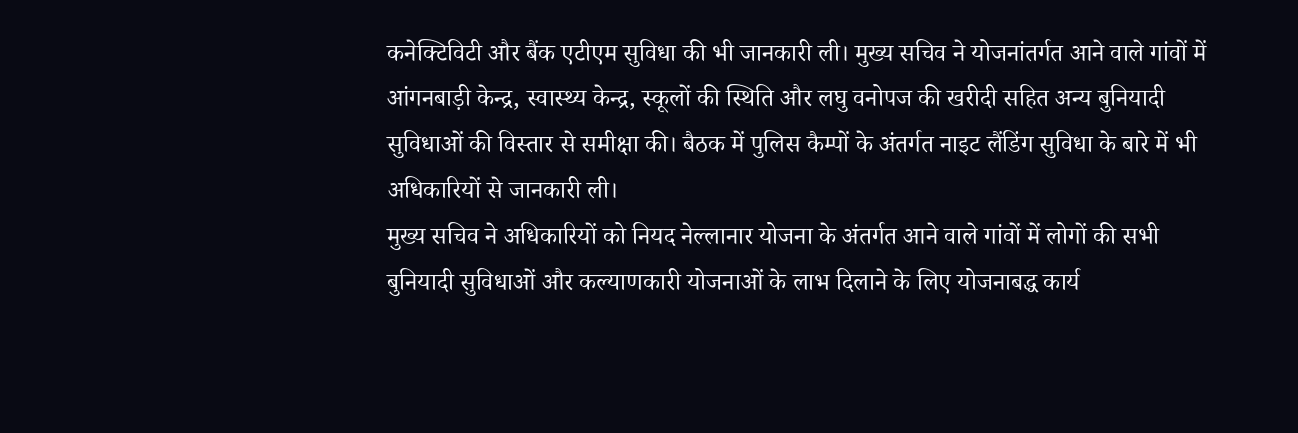कनेक्टिविटी और बैंक एटीएम सुविधा की भी जानकारी ली। मुख्य सचिव ने योजनांतर्गत आने वाले गांवों में आंगनबाड़ी केन्द्र, स्वास्थ्य केन्द्र, स्कूलों की स्थिति और लघु वनोपज की खरीदी सहित अन्य बुनियादी सुविधाओं की विस्तार से समीक्षा की। बैठक में पुलिस कैम्पों के अंतर्गत नाइट लैंडिंग सुविधा के बारे में भी अधिकारियों से जानकारी ली।
मुख्य सचिव ने अधिकारियों को नियद नेल्लानार योजना के अंतर्गत आने वाले गांवों में लोगों की सभी बुनियादी सुविधाओं और कल्याणकारी योजनाओं के लाभ दिलाने के लिए योजनाबद्ध कार्य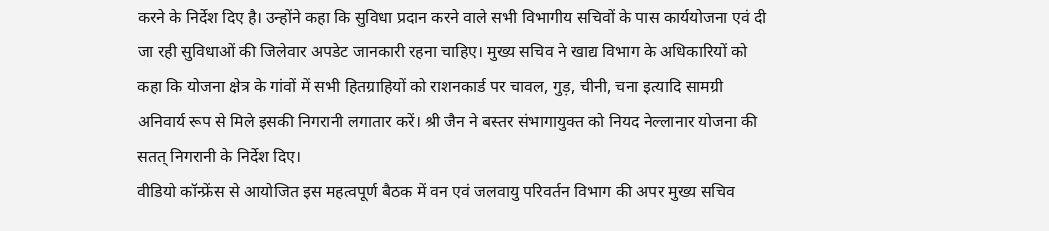करने के निर्देश दिए है। उन्होंने कहा कि सुविधा प्रदान करने वाले सभी विभागीय सचिवों के पास कार्ययोजना एवं दी जा रही सुविधाओं की जिलेवार अपडेट जानकारी रहना चाहिए। मुख्य सचिव ने खाद्य विभाग के अधिकारियों को कहा कि योजना क्षेत्र के गांवों में सभी हितग्राहियों को राशनकार्ड पर चावल, गुड़, चीनी, चना इत्यादि सामग्री अनिवार्य रूप से मिले इसकी निगरानी लगातार करें। श्री जैन ने बस्तर संभागायुक्त को नियद नेल्लानार योजना की सतत् निगरानी के निर्देश दिए।
वीडियो कॉन्फ्रेंस से आयोजित इस महत्वपूर्ण बैठक में वन एवं जलवायु परिवर्तन विभाग की अपर मुख्य सचिव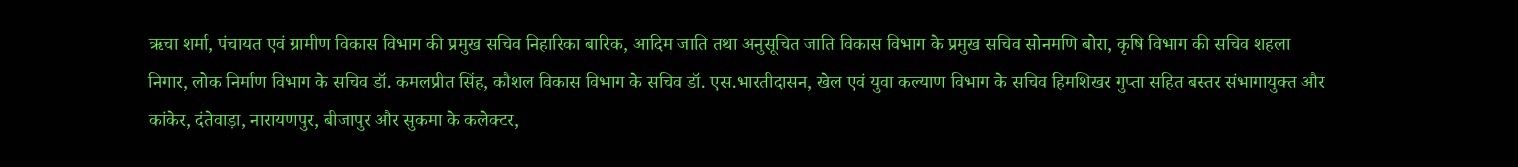ऋचा शर्मा, पंचायत एवं ग्रामीण विकास विभाग की प्रमुख सचिव निहारिका बारिक, आदिम जाति तथा अनुसूचित जाति विकास विभाग के प्रमुख सचिव सोनमणि बोरा, कृषि विभाग की सचिव शहला निगार, लोक निर्माण विभाग के सचिव डॉ. कमलप्रीत सिंह, कौशल विकास विभाग के सचिव डॉ. एस.भारतीदासन, खेल एवं युवा कल्याण विभाग के सचिव हिमशिखर गुप्ता सहित बस्तर संभागायुक्त और कांकेर, दंतेवाड़ा, नारायणपुर, बीजापुर और सुकमा के कलेक्टर,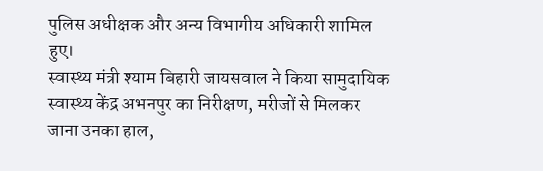पुलिस अधीक्षक और अन्य विभागीय अधिकारी शामिल हुए।
स्वास्थ्य मंत्री श्याम बिहारी जायसवाल ने किया सामुदायिक स्वास्थ्य केंद्र अभनपुर का निरीक्षण, मरीजों से मिलकर जाना उनका हाल,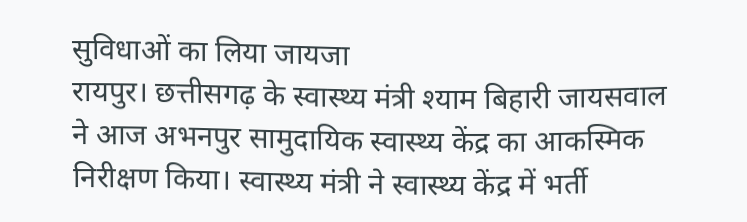सुविधाओं का लिया जायजा
रायपुर। छत्तीसगढ़ के स्वास्थ्य मंत्री श्याम बिहारी जायसवाल ने आज अभनपुर सामुदायिक स्वास्थ्य केंद्र का आकस्मिक निरीक्षण किया। स्वास्थ्य मंत्री ने स्वास्थ्य केंद्र में भर्ती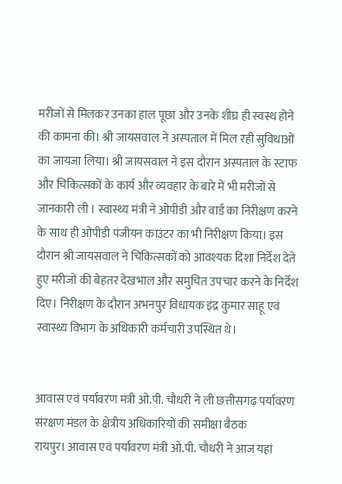मरीजों से मिलकर उनका हाल पूछा और उनके शीघ्र ही स्वस्थ होने की कामना की। श्री जायसवाल ने अस्पताल में मिल रही सुविधाओं का जायजा लिया। श्री जायसवाल ने इस दौरान अस्पताल के स्टाफ और चिकित्सकों के कार्य और व्यवहार के बारे में भी मरीजों से जानकारी ली । स्वास्थ्य मंत्री ने ओपीडी और वार्ड का निरीक्षण करने के साथ ही ओपीडी पंजीयन काउंटर का भी निरीक्षण किया। इस दौरान श्री जायसवाल ने चिकित्सकों को आवश्यक दिशा निर्देश देते हुए मरीजों की बेहतर देखभाल और समुचित उपचार करने के निर्देश दिए। निरीक्षण के दौरान अभनपुर विधायक इंद्र कुमार साहू एवं स्वास्थ्य विभाग के अधिकारी कर्मचारी उपस्थित थे।


आवास एवं पर्यावरण मंत्री ओ.पी. चौधरी ने ली छत्तीसगढ़ पर्यावरण संरक्षण मंडल के क्षेत्रीय अधिकारियों की समीक्षा बैठक
रायपुर। आवास एवं पर्यावरण मंत्री ओ.पी. चौधरी ने आज यहां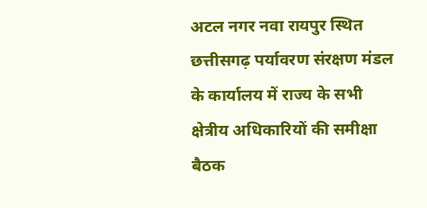अटल नगर नवा रायपुर स्थित छत्तीसगढ़ पर्यावरण संरक्षण मंडल के कार्यालय में राज्य के सभी क्षेत्रीय अधिकारियों की समीक्षा बैठक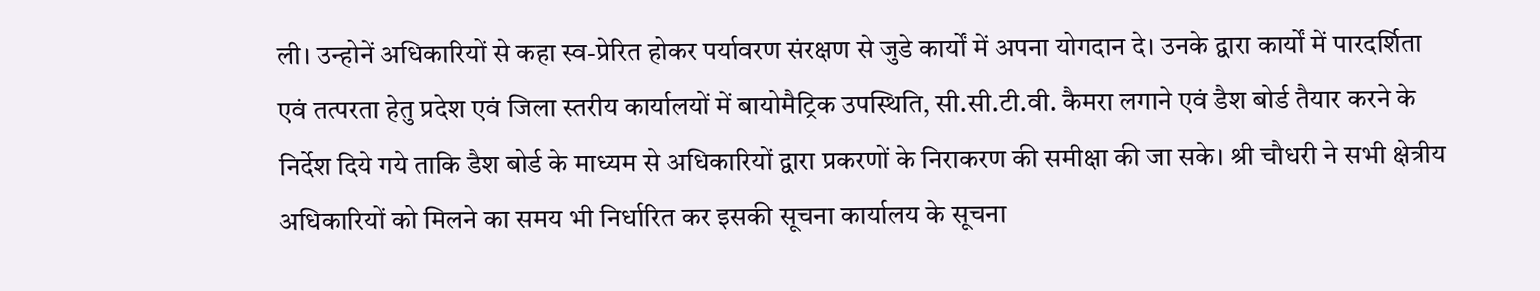ली। उन्होनें अधिकारियों से कहा स्व-प्रेरित होकर पर्यावरण संरक्षण से जुडे कार्यों में अपना योगदान दे। उनके द्वारा कार्यों में पारदर्शिता एवं तत्परता हेतु प्रदेश एवं जिला स्तरीय कार्यालयों में बायोमैट्रिक उपस्थिति, सी.सी.टी.वी. कैमरा लगाने एवं डैश बोर्ड तैयार करने के निर्देश दिये गये ताकि डैश बोर्ड के माध्यम से अधिकारियों द्वारा प्रकरणों के निराकरण की समीक्षा की जा सके। श्री चौधरी ने सभी क्षेत्रीय अधिकारियों को मिलने का समय भी निर्धारित कर इसकी सूचना कार्यालय के सूचना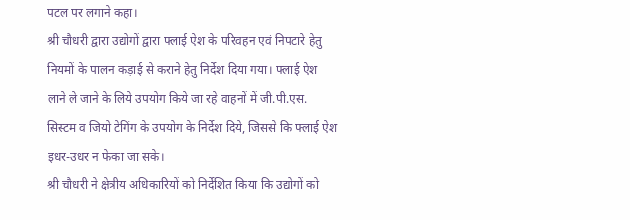पटल पर लगाने कहा।
श्री चौधरी द्वारा उद्योगों द्वारा फ्लाई ऐश के परिवहन एवं निपटारे हेतु नियमों के पालन कड़ाई से कराने हेतु निर्देश दिया गया। फ्लाई ऐश लाने ले जाने के लिये उपयोग किये जा रहे वाहनों में जी.पी.एस. सिस्टम व जियो टेगिंग के उपयोग के निर्देश दिये, जिससे कि फ्लाई ऐश इधर-उधर न फेका जा सके।
श्री चौधरी ने क्षेत्रीय अधिकारियों को निर्देशित किया कि उद्योगों को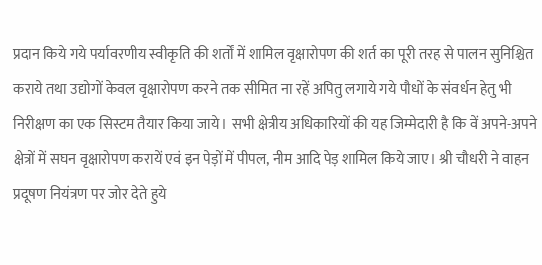प्रदान किये गये पर्यावरणीय स्वीकृति की शर्तों में शामिल वृक्षारोपण की शर्त का पूरी तरह से पालन सुनिश्चित कराये तथा उद्योगों केवल वृक्षारोपण करने तक सीमित ना रहें अपितु लगाये गये पौधों के संवर्धन हेतु भी निरीक्षण का एक सिस्टम तैयार किया जाये। सभी क्षेत्रीय अधिकारियों की यह जिम्मेदारी है कि वें अपने-अपने क्षेत्रों में सघन वृक्षारोपण करायें एवं इन पेड़ों में पीपल, नीम आदि पेड़ शामिल किये जाए। श्री चौधरी ने वाहन प्रदूषण नियंत्रण पर जोर देते हुये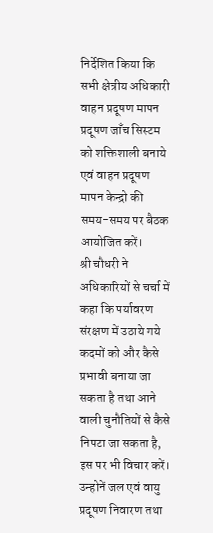निर्देशित किया कि सभी क्षेत्रीय अधिकारी वाहन प्रदूषण मापन प्रदूषण जाँच सिस्टम को शक्तिशाली बनाये एवं वाहन प्रदूषण मापन केन्द्रो की समय-समय पर बैठक आयोजित करें।
श्री चौधरी ने अधिकारियों से चर्चा में कहा कि पर्यावरण संरक्षण में उठाये गये कदमों को और कैसे प्रभावी बनाया जा सकता है तथा आने वाली चुनौतियों से कैसे निपटा जा सकता है, इस पर भी विचार करें। उन्होनें जल एवं वायु प्रदूषण निवारण तथा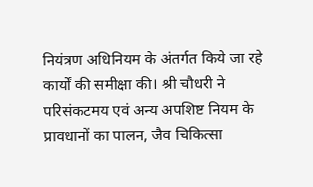नियंत्रण अधिनियम के अंतर्गत किये जा रहे कार्यों की समीक्षा की। श्री चौधरी ने परिसंकटमय एवं अन्य अपशिष्ट नियम के प्रावधानों का पालन, जैव चिकित्सा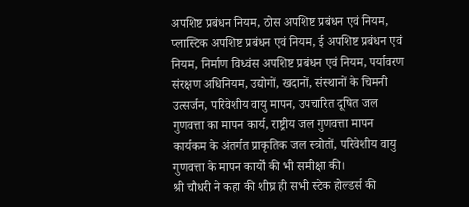अपशिष्ट प्रबंधन नियम, ठोस अपशिष्ट प्रबंधन एवं नियम, प्लास्टिक अपशिष्ट प्रबंधन एवं नियम, ई अपशिष्ट प्रबंधन एवं नियम, निर्माण विध्वंस अपशिष्ट प्रबंधन एवं नियम, पर्यावरण संरक्षण अधिनियम, उद्योगों, खदानों, संस्थानों के चिमनी उत्सर्जन, परिवेशीय वायु मापन, उपचारित दूषित जल गुणवत्ता का मापन कार्य, राष्ट्रीय जल गुणवत्ता मापन कार्यकम के अंतर्गत प्राकृतिक जल स्त्रोतों, परिवेशीय वायु गुणवत्ता के मापन कार्यों की भी समीक्षा की।
श्री चौधरी ने कहा की शीघ्र ही सभी स्टेक होल्डर्स की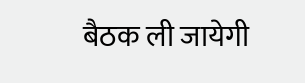बैठक ली जायेगी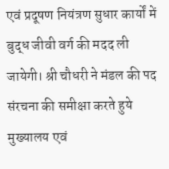एवं प्रदूषण नियंत्रण सुधार कार्यों में बुद्ध जीवी वर्ग की मदद ली जायेगी। श्री चौधरी ने मंडल की पद संरचना की समीक्षा करते हुये मुख्यालय एवं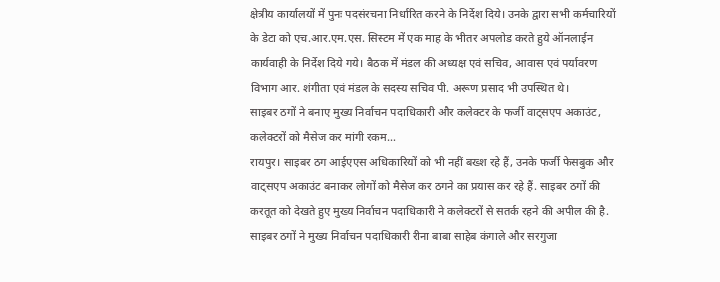क्षेत्रीय कार्यालयों में पुनः पदसंरचना निर्धारित करने के निर्देश दिये। उनके द्वारा सभी कर्मचारियों के डेटा को एच.आर.एम.एस. सिस्टम में एक माह के भीतर अपलोड करते हुये ऑनलाईन कार्यवाही के निर्देश दिये गये। बैठक में मंडल की अध्यक्ष एवं सचिव, आवास एवं पर्यावरण विभाग आर. शंगीता एवं मंडल के सदस्य सचिव पी. अरूण प्रसाद भी उपस्थित थे।
साइबर ठगों ने बनाए मुख्य निर्वाचन पदाधिकारी और कलेक्टर के फर्जी वाट्सएप अकाउंट, कलेक्टरों को मैसेज कर मांगी रकम…
रायपुर। साइबर ठग आईएएस अधिकारियों को भी नहीं बख्श रहे हैं, उनके फर्जी फेसबुक और वाट्सएप अकाउंट बनाकर लोगों को मैसेज कर ठगने का प्रयास कर रहे हैं. साइबर ठगों की करतूत को देखते हुए मुख्य निर्वाचन पदाधिकारी ने कलेक्टरों से सतर्क रहने की अपील की है.
साइबर ठगों ने मुख्य निर्वाचन पदाधिकारी रीना बाबा साहेब कंगाले और सरगुजा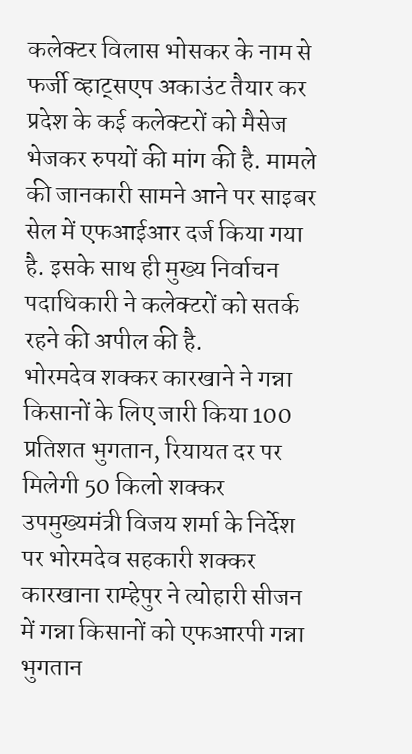कलेक्टर विलास भोसकर के नाम से फर्जी व्हाट्सएप अकाउंट तैयार कर प्रदेश के कई कलेक्टरों को मैसेज भेजकर रुपयों की मांग की है. मामले की जानकारी सामने आने पर साइबर सेल में एफआईआर दर्ज किया गया है. इसके साथ ही मुख्य निर्वाचन पदाधिकारी ने कलेक्टरों को सतर्क रहने की अपील की है.
भोरमदेव शक्कर कारखाने ने गन्ना किसानों के लिए जारी किया 100 प्रतिशत भुगतान, रियायत दर पर मिलेगी 50 किलो शक्कर
उपमुख्यमंत्री विजय शर्मा के निर्देश पर भोरमदेव सहकारी शक्कर कारखाना राम्हेपुर ने त्योहारी सीजन में गन्ना किसानों को एफआरपी गन्ना भुगतान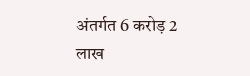अंतर्गत 6 करोड़ 2 लाख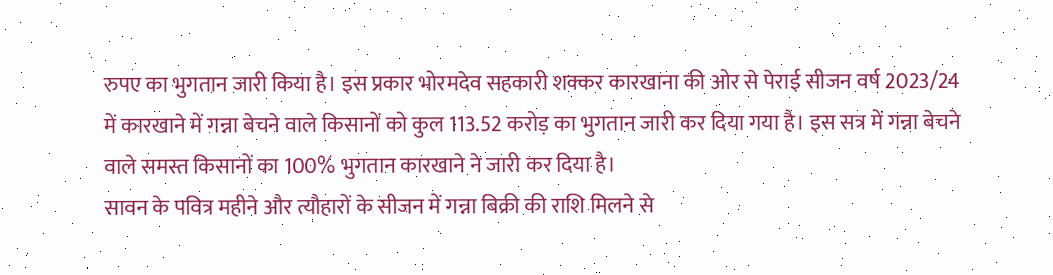रुपए का भुगतान जारी किया है। इस प्रकार भोरमदेव सहकारी शक्कर कारखाना की ओर से पेराई सीजन वर्ष 2023/24 में कारखाने में गन्ना बेचने वाले किसानों को कुल 113.52 करोड़ का भुगतान जारी कर दिया गया है। इस सत्र में गन्ना बेचने वाले समस्त किसानों का 100% भुगतान कारखाने ने जारी कर दिया है।
सावन के पवित्र महीने और त्यौहारों के सीजन में गन्ना बिक्री की राशि मिलने से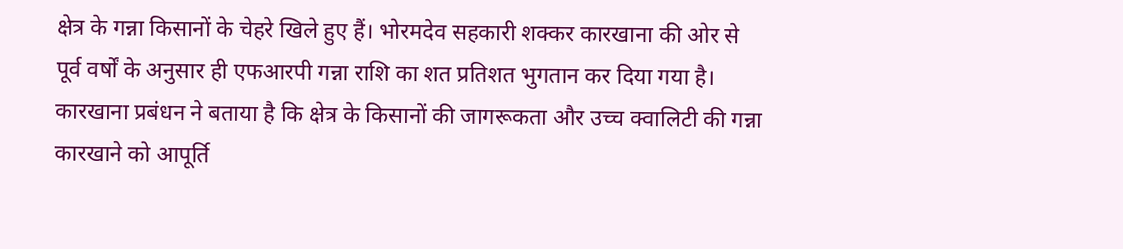क्षेत्र के गन्ना किसानों के चेहरे खिले हुए हैं। भोरमदेव सहकारी शक्कर कारखाना की ओर से पूर्व वर्षों के अनुसार ही एफआरपी गन्ना राशि का शत प्रतिशत भुगतान कर दिया गया है। कारखाना प्रबंधन ने बताया है कि क्षेत्र के किसानों की जागरूकता और उच्च क्वालिटी की गन्ना कारखाने को आपूर्ति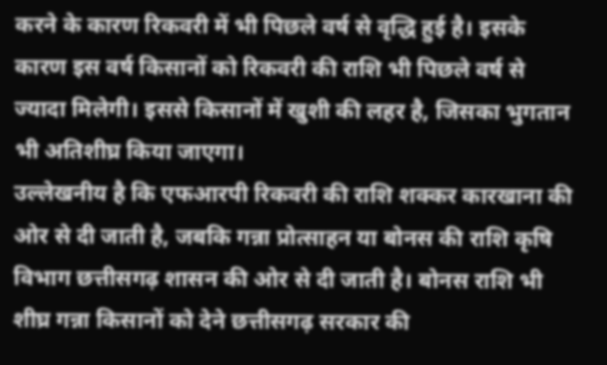करने के कारण रिकवरी में भी पिछले वर्ष से वृद्धि हुई है। इसके कारण इस वर्ष किसानों को रिकवरी की राशि भी पिछले वर्ष से ज्यादा मिलेगी। इससे किसानों में खुशी की लहर है, जिसका भुगतान भी अतिशीघ्र किया जाएगा।
उल्लेखनीय है कि एफआरपी रिकवरी की राशि शक्कर कारखाना की ओर से दी जाती है, जबकि गन्ना प्रोत्साहन या बोनस की राशि कृषि विभाग छत्तीसगढ़ शासन की ओर से दी जाती है। बोनस राशि भी शीघ्र गन्ना किसानों को देने छत्तीसगढ़ सरकार की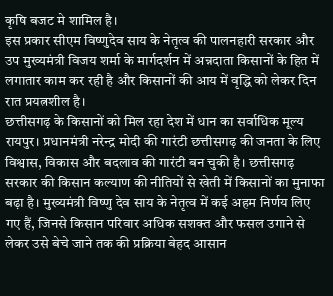कृषि बजट मे शामिल है।
इस प्रकार सीएम विष्णुदेव साय के नेतृत्व की पालनहारी सरकार और उप मुख्यमंत्री विजय शर्मा के मार्गदर्शन में अन्नदाता किसानों के हित में लगातार काम कर रही है और किसानों की आय में वृद्धि को लेकर दिन रात प्रयत्नशील है।
छत्तीसगढ़ के किसानों को मिल रहा देश में धान का सर्वाधिक मूल्य
रायपुर। प्रधानमंत्री नरेन्द्र मोदी की गारंटी छत्तीसगढ़ की जनता के लिए विश्वास, विकास और बदलाव की गारंटी बन चुकी है। छत्तीसगढ़ सरकार की किसान कल्याण की नीतियों से खेती में किसानों का मुनाफा बढ़ा है। मुख्यमंत्री विष्णु देव साय के नेतृत्व में कई अहम निर्णय लिए गए हैं, जिनसे किसान परिवार अधिक सशक्त और फसल उगाने से लेकर उसे बेचे जाने तक की प्रक्रिया बेहद आसान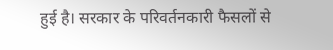हुई है। सरकार के परिवर्तनकारी फैसलों से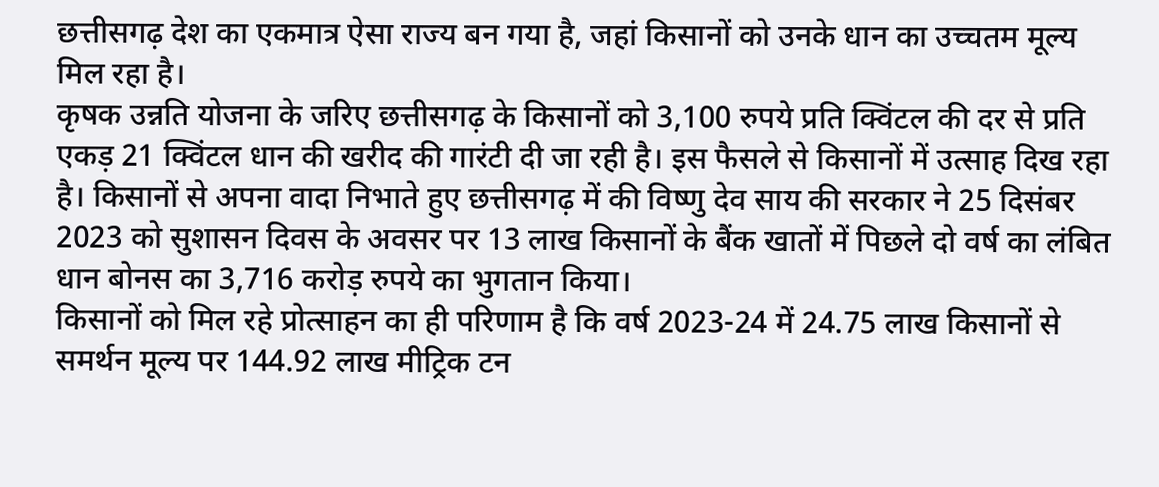छत्तीसगढ़ देश का एकमात्र ऐसा राज्य बन गया है, जहां किसानों को उनके धान का उच्चतम मूल्य मिल रहा है।
कृषक उन्नति योजना के जरिए छत्तीसगढ़ के किसानों को 3,100 रुपये प्रति क्विंटल की दर से प्रति एकड़ 21 क्विंटल धान की खरीद की गारंटी दी जा रही है। इस फैसले से किसानों में उत्साह दिख रहा है। किसानों से अपना वादा निभाते हुए छत्तीसगढ़ में की विष्णु देव साय की सरकार ने 25 दिसंबर 2023 को सुशासन दिवस के अवसर पर 13 लाख किसानों के बैंक खातों में पिछले दो वर्ष का लंबित धान बोनस का 3,716 करोड़ रुपये का भुगतान किया।
किसानों को मिल रहे प्रोत्साहन का ही परिणाम है कि वर्ष 2023-24 में 24.75 लाख किसानों से समर्थन मूल्य पर 144.92 लाख मीट्रिक टन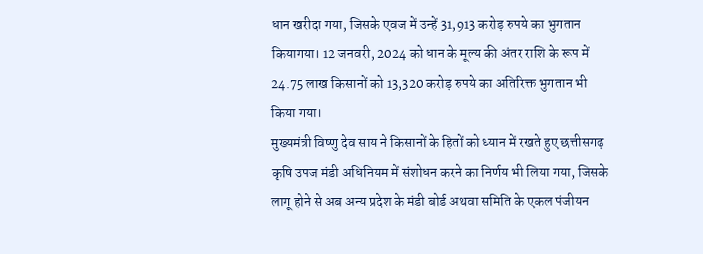धान खरीदा गया, जिसके एवज में उन्हें 31,913 करोड़ रुपये का भुगतान कियागया। 12 जनवरी, 2024 को धान के मूल्य की अंतर राशि के रूप में 24.75 लाख किसानों को 13,320 करोड़ रुपये का अतिरिक्त भुगतान भी किया गया।
मुख्यमंत्री विष्णु देव साय ने किसानों के हितों को ध्यान में रखते हुए छत्तीसगढ़ कृषि उपज मंडी अधिनियम में संशोधन करने का निर्णय भी लिया गया, जिसके लागू होने से अब अन्य प्रदेश के मंडी बोर्ड अथवा समिति के एकल पंजीयन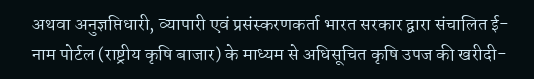अथवा अनुज्ञप्तिधारी, व्यापारी एवं प्रसंस्करणकर्ता भारत सरकार द्वारा संचालित ई-नाम पोर्टल (राष्ट्रीय कृषि बाजार) के माध्यम से अधिसूचित कृषि उपज की खरीदी-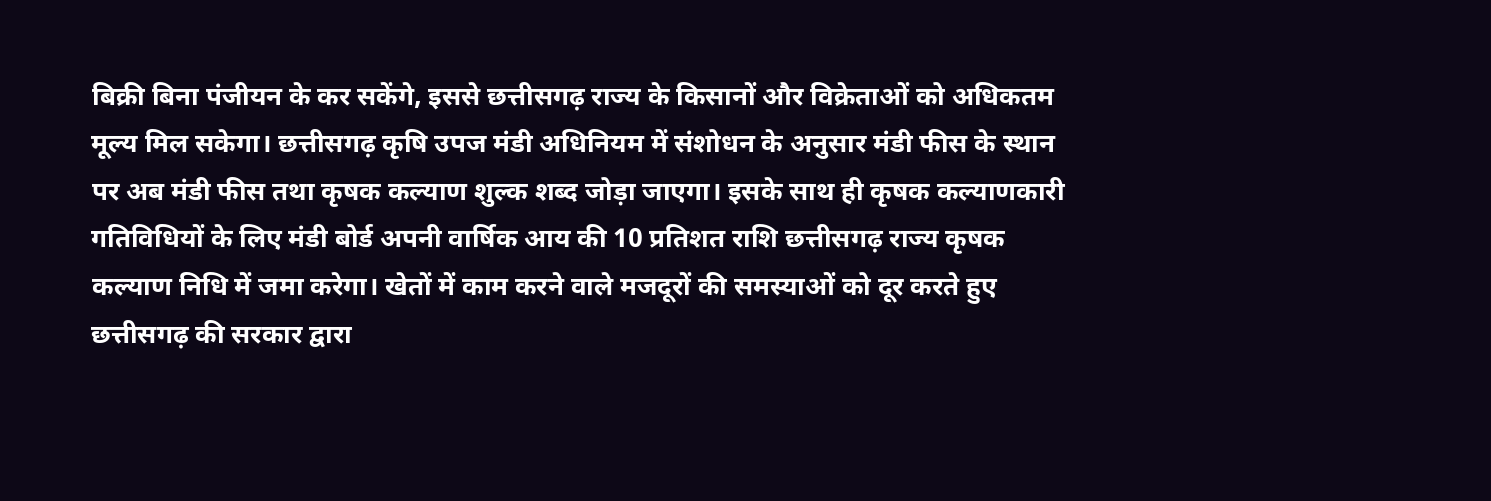बिक्री बिना पंजीयन के कर सकेंगे, इससे छत्तीसगढ़ राज्य के किसानों और विक्रेताओं को अधिकतम मूल्य मिल सकेगा। छत्तीसगढ़ कृषि उपज मंडी अधिनियम में संशोधन के अनुसार मंडी फीस के स्थान पर अब मंडी फीस तथा कृषक कल्याण शुल्क शब्द जोड़ा जाएगा। इसके साथ ही कृषक कल्याणकारी गतिविधियों के लिए मंडी बोर्ड अपनी वार्षिक आय की 10 प्रतिशत राशि छत्तीसगढ़ राज्य कृषक कल्याण निधि में जमा करेगा। खेतों में काम करने वाले मजदूरों की समस्याओं को दूर करते हुए छत्तीसगढ़ की सरकार द्वारा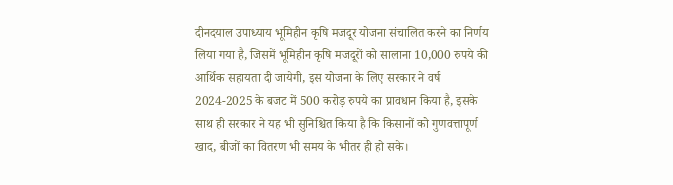दीनदयाल उपाध्याय भूमिहीन कृषि मजदूर योजना संचालित करने का निर्णय लिया गया है, जिसमें भूमिहीन कृषि मजदूरों को सालाना 10,000 रुपये की आर्थिक सहायता दी जायेगी, इस योजना के लिए सरकार ने वर्ष 2024-2025 के बजट में 500 करोड़ रुपये का प्रावधान किया है, इसके साथ ही सरकार ने यह भी सुनिश्चित किया है कि किसानों को गुणवत्तापूर्ण खाद, बीजों का वितरण भी समय के भीतर ही हो सके।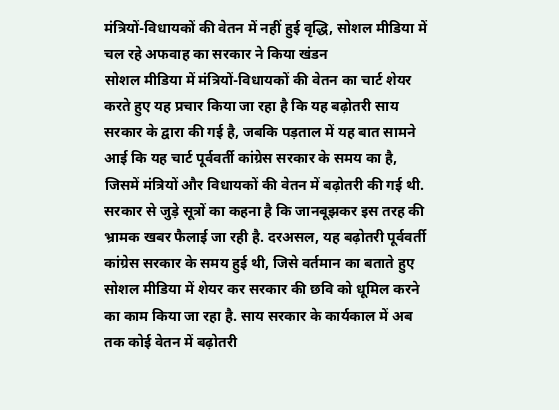मंत्रियों-विधायकों की वेतन में नहीं हुई वृद्धि, सोशल मीडिया में चल रहे अफवाह का सरकार ने किया खंडन
सोशल मीडिया में मंत्रियों-विधायकों की वेतन का चार्ट शेयर करते हुए यह प्रचार किया जा रहा है कि यह बढ़ोतरी साय सरकार के द्वारा की गई है, जबकि पड़ताल में यह बात सामने आई कि यह चार्ट पूर्ववर्ती कांग्रेस सरकार के समय का है, जिसमें मंत्रियों और विधायकों की वेतन में बढ़ोतरी की गई थी.
सरकार से जुड़े सूत्रों का कहना है कि जानबूझकर इस तरह की भ्रामक खबर फैलाई जा रही है. दरअसल, यह बढ़ोतरी पूर्ववर्ती कांग्रेस सरकार के समय हुई थी, जिसे वर्तमान का बताते हुए सोशल मीडिया में शेयर कर सरकार की छवि को धूमिल करने का काम किया जा रहा है. साय सरकार के कार्यकाल में अब तक कोई वेतन में बढ़ोतरी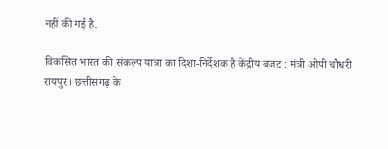नहीं की गई है.

विकसित भारत की संकल्प यात्रा का दिशा-निर्देशक है केंद्रीय बजट : मंत्री ओपी चौधरी
रायपुर। छत्तीसगढ़ के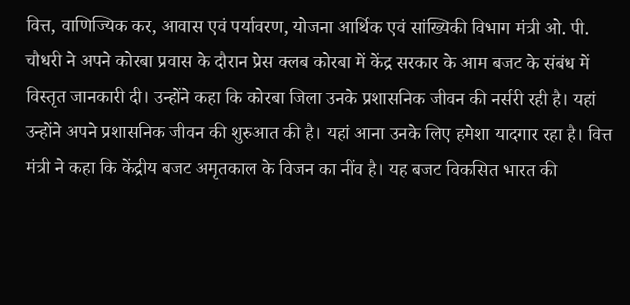वित्त, वाणिज्यिक कर, आवास एवं पर्यावरण, योजना आर्थिक एवं सांख्यिकी विभाग मंत्री ओ. पी. चौधरी ने अपने कोरबा प्रवास के दौरान प्रेस क्लब कोरबा में केंद्र सरकार के आम बजट के संबंध में विस्तृत जानकारी दी। उन्होंने कहा कि कोरबा जिला उनके प्रशासनिक जीवन की नर्सरी रही है। यहां उन्होंने अपने प्रशासनिक जीवन की शुरुआत की है। यहां आना उनके लिए हमेशा यादगार रहा है। वित्त मंत्री ने कहा कि केंद्रीय बजट अमृतकाल के विजन का नींव है। यह बजट विकसित भारत की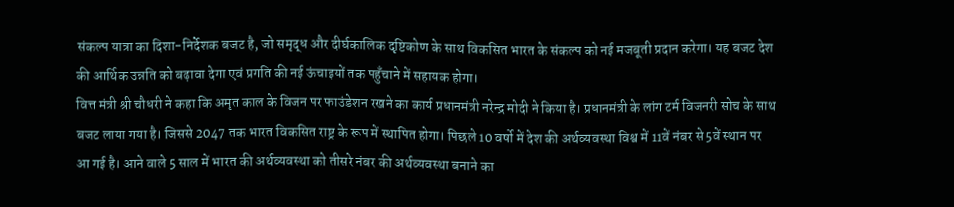संकल्प यात्रा का दिशा-निर्देशक बजट है, जो समृद्ध और दीर्घकालिक दृष्टिकोण के साथ विकसित भारत के संकल्प को नई मजबूती प्रदान करेगा। यह बजट देश की आर्थिक उन्नति को बढ़ावा देगा एवं प्रगति की नई ऊंचाइयों तक पहुँचाने में सहायक होगा।
वित्त मंत्री श्री चौधरी ने कहा कि अमृत काल के विजन पर फाउंडेशन रखने का कार्य प्रधानमंत्री नरेन्द्र मोदी ने किया है। प्रधानमंत्री के लांग टर्म विजनरी सोच के साथ बजट लाया गया है। जिससे 2047 तक भारत विकसित राष्ट्र के रूप में स्थापित होगा। पिछले 10 वर्षो में देश की अर्थव्यवस्था विश्व में 11वें नंबर से 5वें स्थान पर आ गई है। आने वाले 5 साल में भारत की अर्थव्यवस्था को तीसरे नंबर की अर्थव्यवस्था बनाने का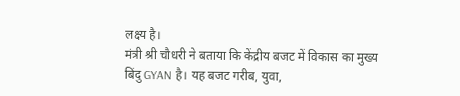लक्ष्य है।
मंत्री श्री चौधरी ने बताया कि केंद्रीय बजट में विकास का मुख्य बिंदु GYAN है। यह बजट गरीब, युवा,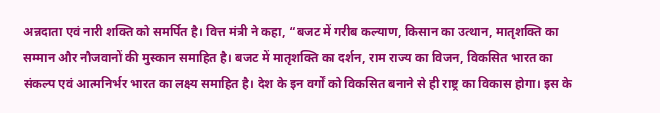अन्नदाता एवं नारी शक्ति को समर्पित है। वित्त मंत्री ने कहा, “बजट में गरीब कल्याण, किसान का उत्थान, मातृशक्ति का सम्मान और नौजवानों की मुस्कान समाहित है। बजट में मातृशक्ति का दर्शन, राम राज्य का विजन, विकसित भारत का संकल्प एवं आत्मनिर्भर भारत का लक्ष्य समाहित है। देश के इन वर्गों को विकसित बनाने से ही राष्ट्र का विकास होगा। इस के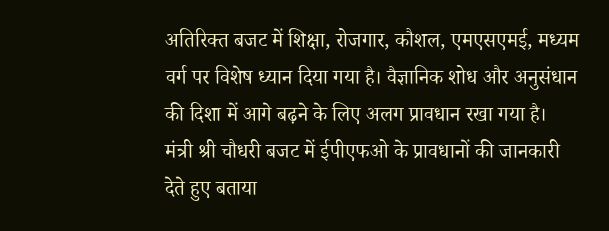अतिरिक्त बजट में शिक्षा, रोजगार, कौशल, एमएसएमई, मध्यम वर्ग पर विशेष ध्यान दिया गया है। वैज्ञानिक शोध और अनुसंधान की दिशा में आगे बढ़ने के लिए अलग प्रावधान रखा गया है।
मंत्री श्री चौधरी बजट में ईपीएफओ के प्रावधानों की जानकारी देते हुए बताया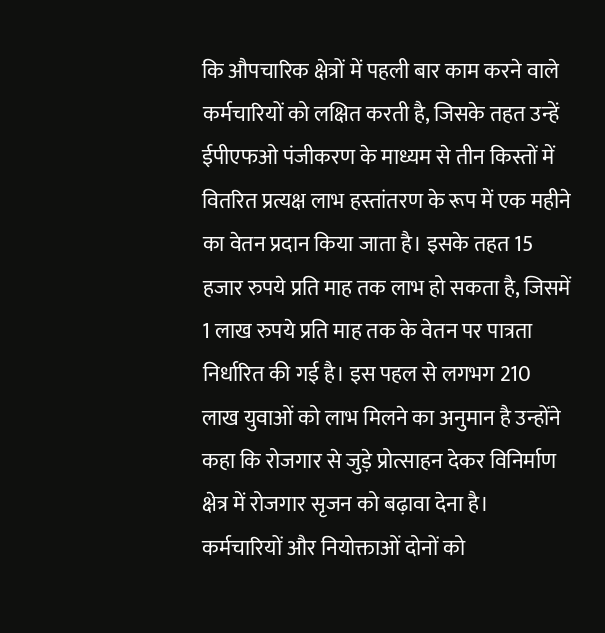कि औपचारिक क्षेत्रों में पहली बार काम करने वाले कर्मचारियों को लक्षित करती है, जिसके तहत उन्हें ईपीएफओ पंजीकरण के माध्यम से तीन किस्तों में वितरित प्रत्यक्ष लाभ हस्तांतरण के रूप में एक महीने का वेतन प्रदान किया जाता है। इसके तहत 15 हजार रुपये प्रति माह तक लाभ हो सकता है, जिसमें 1 लाख रुपये प्रति माह तक के वेतन पर पात्रता निर्धारित की गई है। इस पहल से लगभग 210 लाख युवाओं को लाभ मिलने का अनुमान है उन्होंने कहा कि रोजगार से जुड़े प्रोत्साहन देकर विनिर्माण क्षेत्र में रोजगार सृजन को बढ़ावा देना है। कर्मचारियों और नियोक्ताओं दोनों को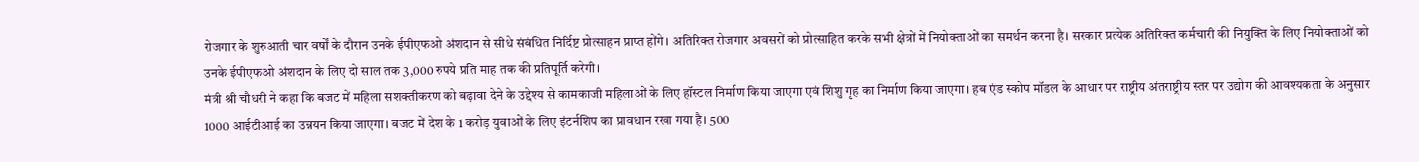रोजगार के शुरुआती चार वर्षों के दौरान उनके ईपीएफओ अंशदान से सीधे संबंधित निर्दिष्ट प्रोत्साहन प्राप्त होंगे। अतिरिक्त रोजगार अवसरों को प्रोत्साहित करके सभी क्षेत्रों में नियोक्ताओं का समर्थन करना है। सरकार प्रत्येक अतिरिक्त कर्मचारी की नियुक्ति के लिए नियोक्ताओं को उनके ईपीएफओ अंशदान के लिए दो साल तक 3,000 रुपये प्रति माह तक की प्रतिपूर्ति करेगी।
मंत्री श्री चौधरी ने कहा कि बजट में महिला सशक्तीकरण को बढ़ावा देने के उद्देश्य से कामकाजी महिलाओं के लिए हॉस्टल निर्माण किया जाएगा एवं शिशु गृह का निर्माण किया जाएगा। हब एंड स्कोप मॉडल के आधार पर राष्ट्रीय अंतराष्ट्रीय स्तर पर उद्योग की आवश्यकता के अनुसार 1000 आईटीआई का उन्नयन किया जाएगा। बजट में देश के 1 करोड़ युवाओं के लिए इंटर्नशिप का प्रावधान रखा गया है। 500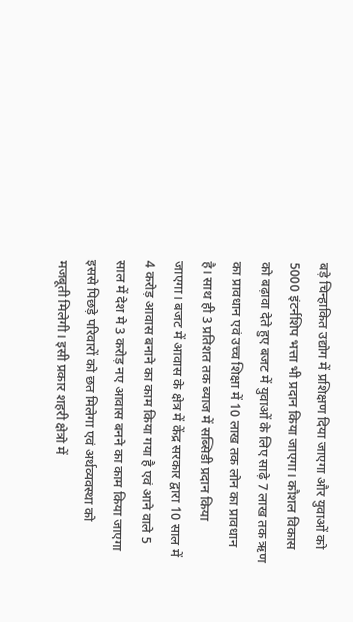बड़े चिन्हाकित उद्योग में प्रशिक्षण दिया जाएगा और युवाओं को 5000 इंटर्नशिप भत्ता भी प्रदान किया जाएगा। कौशल विकास को बढ़ावा देते हुए बजट में युवाओं के लिए साढ़े 7 लाख तक ऋण का प्रावधान एवं उच्च शिक्षा में 10 लाख तक लोन का प्रावधान है। साथ ही 3 प्रतिशत तक ब्याज में सब्सिडी प्रदान किया जाएगा। बजट में आवास के क्षेत्र में केंद्र सरकार द्वारा 10 साल में 4 करोड़ आवास बनाने का काम किया गया है एवं आने वाले 5 साल में देश मे 3 करोड़ नए आवास बनने का काम किया जाएगा इससे पिछड़े परिवारों को छत मिलेगा एवं अर्थव्यवस्था को मजबूती मिलेगी। इसी प्रकार शहरी क्षेत्रो में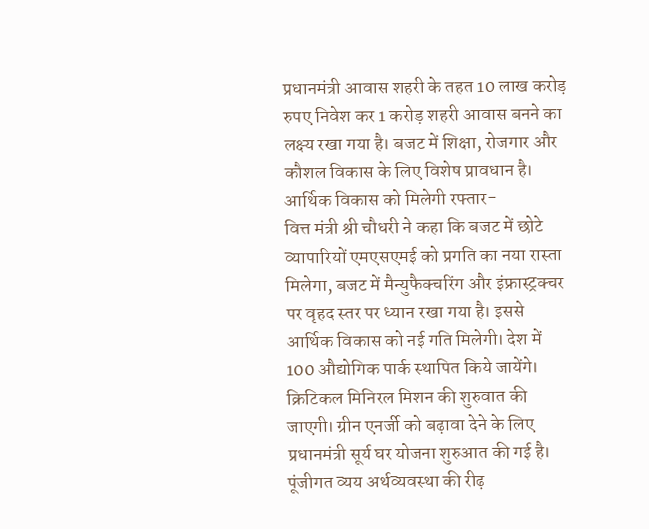प्रधानमंत्री आवास शहरी के तहत 10 लाख करोड़ रुपए निवेश कर 1 करोड़ शहरी आवास बनने का लक्ष्य रखा गया है। बजट में शिक्षा, रोजगार और कौशल विकास के लिए विशेष प्रावधान है।
आर्थिक विकास को मिलेगी रफ्तार-
वित्त मंत्री श्री चौधरी ने कहा कि बजट में छोटे व्यापारियों एमएसएमई को प्रगति का नया रास्ता मिलेगा, बजट में मैन्युफैक्चरिंग और इंफ्रास्ट्रक्चर पर वृहद स्तर पर ध्यान रखा गया है। इससे आर्थिक विकास को नई गति मिलेगी। देश में 100 औद्योगिक पार्क स्थापित किये जायेंगे। क्रिटिकल मिनिरल मिशन की शुरुवात की जाएगी। ग्रीन एनर्जी को बढ़ावा देने के लिए प्रधानमंत्री सूर्य घर योजना शुरुआत की गई है।
पूंजीगत व्यय अर्थव्यवस्था की रीढ़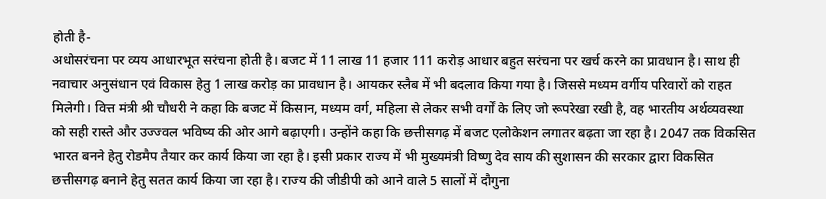होती है-
अधोसरंचना पर व्यय आधारभूत सरंचना होती है। बजट में 11 लाख 11 हजार 111 करोड़ आधार बहुत सरंचना पर खर्च करने का प्रावधान है। साथ ही नवाचार अनुसंधान एवं विकास हेतु 1 लाख करोड़ का प्रावधान है। आयकर स्लैब में भी बदलाव किया गया है। जिससे मध्यम वर्गीय परिवारों को राहत मिलेगी। वित्त मंत्री श्री चौधरी ने कहा कि बजट में किसान, मध्यम वर्ग, महिला से लेकर सभी वर्गों के लिए जो रूपरेखा रखी है, वह भारतीय अर्थव्यवस्था को सही रास्ते और उज्ज्वल भविष्य की ओर आगे बढ़ाएगी। उन्होंने कहा कि छत्तीसगढ़ में बजट एलोकेशन लगातर बढ़ता जा रहा है। 2047 तक विकसित भारत बनने हेतु रोडमैप तैयार कर कार्य किया जा रहा है। इसी प्रकार राज्य में भी मुख्यमंत्री विष्णु देव साय की सुशासन की सरकार द्वारा विकसित छत्तीसगढ़ बनाने हेतु सतत कार्य किया जा रहा है। राज्य की जीडीपी को आने वाले 5 सालों में दौगुना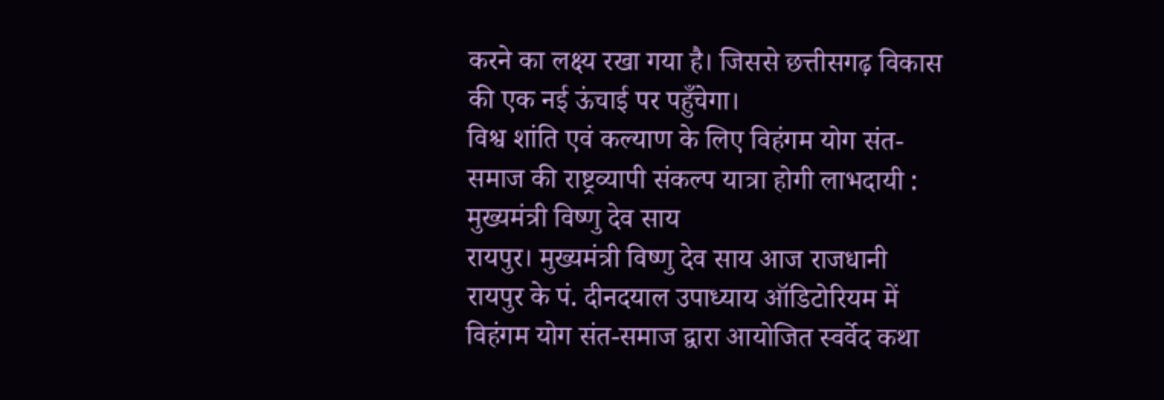करने का लक्ष्य रखा गया है। जिससे छत्तीसगढ़ विकास की एक नई ऊंचाई पर पहुँचेगा।
विश्व शांति एवं कल्याण के लिए विहंगम योग संत-समाज की राष्ट्रव्यापी संकल्प यात्रा होगी लाभदायी : मुख्यमंत्री विष्णु देव साय
रायपुर। मुख्यमंत्री विष्णु देव साय आज राजधानी रायपुर के पं. दीनदयाल उपाध्याय ऑडिटोरियम में विहंगम योग संत-समाज द्वारा आयोजित स्वर्वेद कथा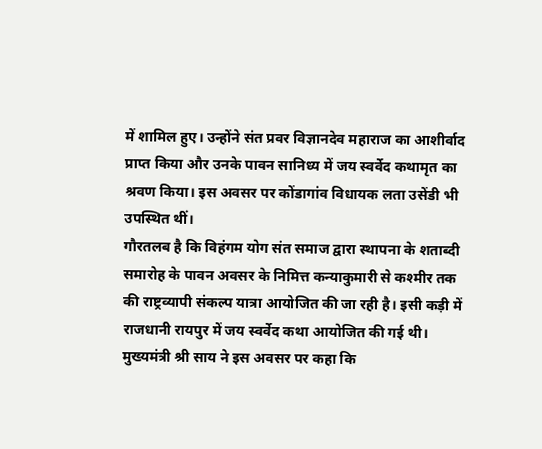में शामिल हुए। उन्होंने संत प्रवर विज्ञानदेव महाराज का आशीर्वाद प्राप्त किया और उनके पावन सानिध्य में जय स्वर्वेद कथामृत का श्रवण किया। इस अवसर पर कोंडागांव विधायक लता उसेंडी भी उपस्थित थीं।
गौरतलब है कि विहंगम योग संत समाज द्वारा स्थापना के शताब्दी समारोह के पावन अवसर के निमित्त कन्याकुमारी से कश्मीर तक की राष्ट्रव्यापी संकल्प यात्रा आयोजित की जा रही है। इसी कड़ी में राजधानी रायपुर में जय स्वर्वेद कथा आयोजित की गई थी।
मुख्यमंत्री श्री साय ने इस अवसर पर कहा कि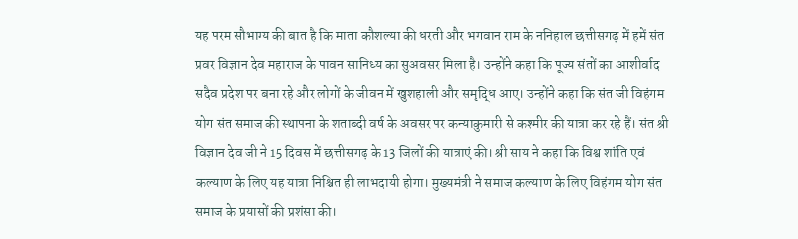यह परम सौभाग्य की बात है कि माता कौशल्या की धरती और भगवान राम के ननिहाल छत्तीसगढ़ में हमें संत प्रवर विज्ञान देव महाराज के पावन सानिध्य का सुअवसर मिला है। उन्होंने कहा कि पूज्य संतों का आशीर्वाद सदैव प्रदेश पर बना रहे और लोगों के जीवन में खुशहाली और समृद्धि आए। उन्होंने कहा कि संत जी विहंगम योग संत समाज की स्थापना के शताब्दी वर्ष के अवसर पर कन्याकुमारी से कश्मीर की यात्रा कर रहे हैं। संत श्री विज्ञान देव जी ने 15 दिवस में छत्तीसगढ़ के 13 जिलों की यात्राएं की। श्री साय ने कहा कि विश्व शांति एवं कल्याण के लिए यह यात्रा निश्चित ही लाभदायी होगा। मुख्यमंत्री ने समाज कल्याण के लिए विहंगम योग संत समाज के प्रयासों की प्रशंसा की।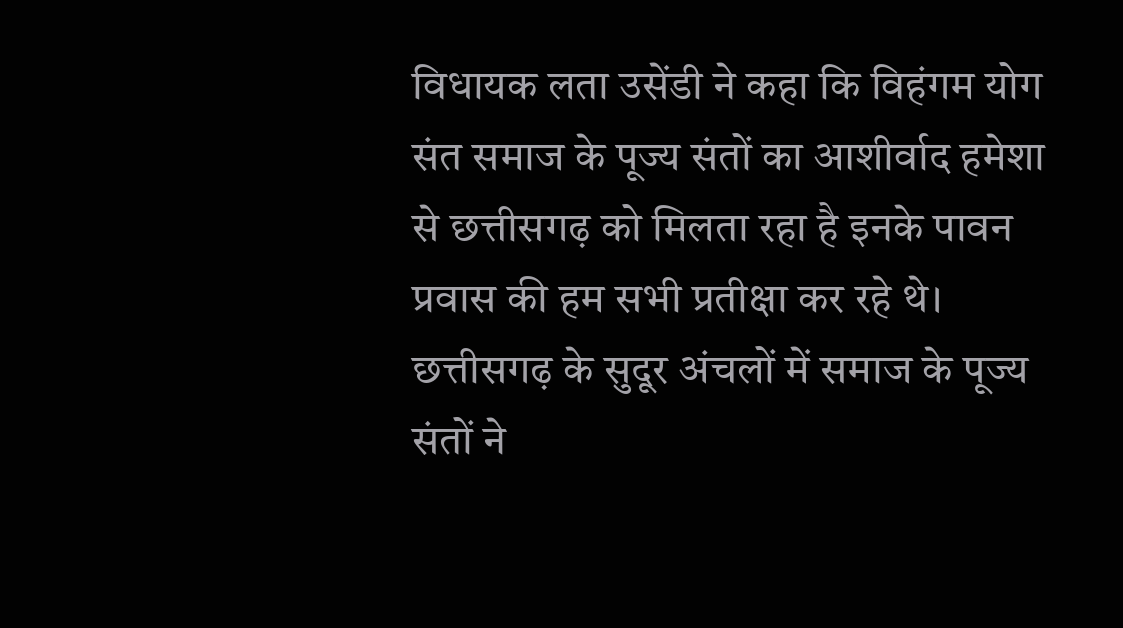विधायक लता उसेंडी ने कहा कि विहंगम योग संत समाज के पूज्य संतों का आशीर्वाद हमेशा से छत्तीसगढ़ को मिलता रहा है इनके पावन प्रवास की हम सभी प्रतीक्षा कर रहे थे। छत्तीसगढ़ के सुदूर अंचलों में समाज के पूज्य संतों ने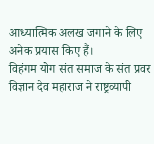आध्यात्मिक अलख जगाने के लिए अनेक प्रयास किए हैं।
विहंगम योग संत समाज के संत प्रवर विज्ञान देव महाराज ने राष्ट्रव्यापी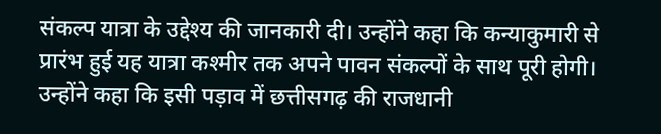संकल्प यात्रा के उद्देश्य की जानकारी दी। उन्होंने कहा कि कन्याकुमारी से प्रारंभ हुई यह यात्रा कश्मीर तक अपने पावन संकल्पों के साथ पूरी होगी। उन्होंने कहा कि इसी पड़ाव में छत्तीसगढ़ की राजधानी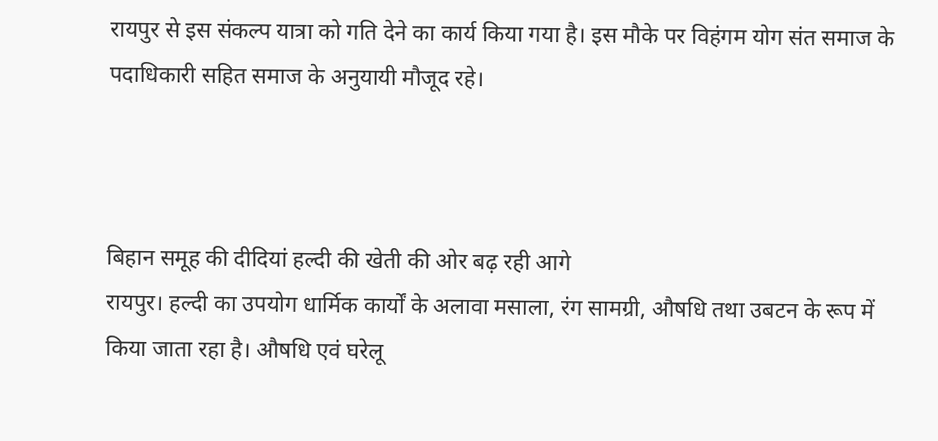रायपुर से इस संकल्प यात्रा को गति देने का कार्य किया गया है। इस मौके पर विहंगम योग संत समाज के पदाधिकारी सहित समाज के अनुयायी मौजूद रहे।



बिहान समूह की दीदियां हल्दी की खेती की ओर बढ़ रही आगे
रायपुर। हल्दी का उपयोग धार्मिक कार्यों के अलावा मसाला, रंग सामग्री, औषधि तथा उबटन के रूप में किया जाता रहा है। औषधि एवं घरेलू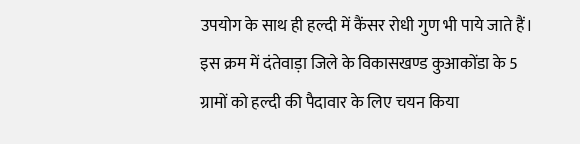उपयोग के साथ ही हल्दी में कैंसर रोधी गुण भी पाये जाते हैं। इस क्रम में दंतेवाड़ा जिले के विकासखण्ड कुआकोंडा के 5 ग्रामों को हल्दी की पैदावार के लिए चयन किया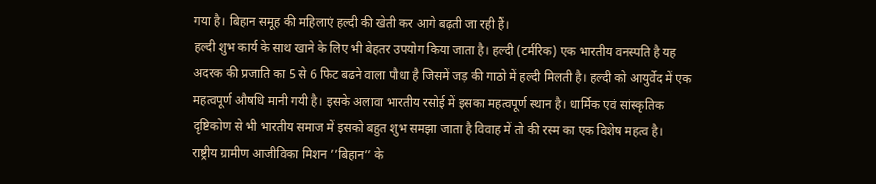गया है। बिहान समूह की महिलाएं हल्दी की खेती कर आगे बढ़ती जा रही हैं।
हल्दी शुभ कार्य के साथ खाने के लिए भी बेहतर उपयोग किया जाता है। हल्दी (टर्मरिक) एक भारतीय वनस्पति है यह अदरक की प्रजाति का 5 से 6 फिट बढने वाला पौधा है जिसमें जड़ की गाठो में हल्दी मिलती है। हल्दी को आयुर्वेद में एक महत्वपूर्ण औषधि मानी गयी है। इसके अलावा भारतीय रसोई में इसका महत्वपूर्ण स्थान है। धार्मिक एवं सांस्कृतिक दृष्टिकोण से भी भारतीय समाज में इसको बहुत शुभ समझा जाता है विवाह में तो की रस्म का एक विशेष महत्व है।
राष्ट्रीय ग्रामीण आजीविका मिशन ’’बिहान’’ के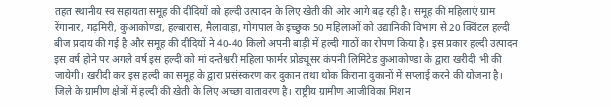तहत स्थानीय स्व सहायता समूह की दीदियों को हल्दी उत्पादन के लिए खेती की ओर आगे बढ़ रही है। समूह की महिलाएं ग्राम रेंगानार, गढ़मिरी, कुआकोण्डा, हल्बारास, मैलावाड़ा, गोगपाल के इच्छुक 50 महिलाओं को उद्यानिकी विभाग से 20 क्विंटल हल्दी बीज प्रदाय की गई है और समूह की दीदियों ने 40-40 किलो अपनी बाड़ी में हल्दी गाठों का रोपण किया है। इस प्रकार हल्दी उत्पादन इस वर्ष होने पर अगले वर्ष इस हल्दी को मां दन्तेश्वरी महिला फार्मर प्रोड्यूसर कंपनी लिमिटेड कुआकोण्डा के द्वारा खरीदी भी की जायेगी। खरीदी कर इस हल्दी का समूह के द्वारा प्रसंस्करण कर दुकान तथा थोक किराना दुकानों में सप्लाई करने की योजना है। जिले के ग्रामीण क्षेत्रों में हल्दी की खेती के लिए अच्छा वातावरण है। राष्ट्रीय ग्रामीण आजीविका मिशन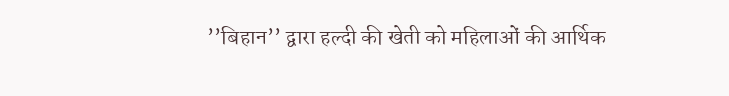’’बिहान’’ द्वारा हल्दी की खेती को महिलाओं की आर्थिक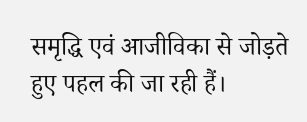समृद्धि एवं आजीविका से जोड़ते हुए पहल की जा रही हैं।